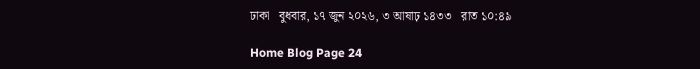ঢাকা   বুধবার, ১৭ জুন ২০২৬, ৩ আষাঢ় ১৪৩৩   রাত ১০:৪৯

Home Blog Page 24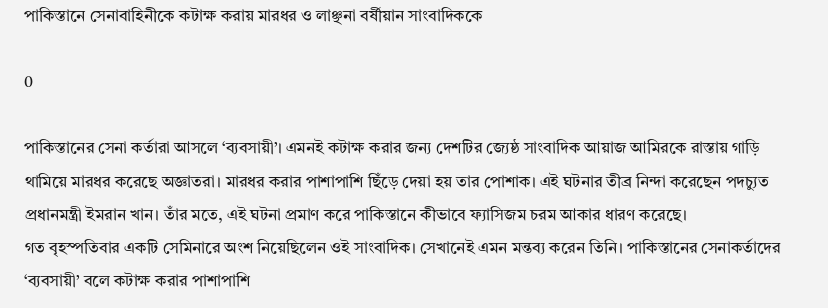পাকিস্তানে সেনাবাহিনীকে কটাক্ষ করায় মারধর ও লাঞ্ছনা বর্ষীয়ান সাংবাদিককে

0

পাকিস্তানের সেনা কর্তারা আসলে ‘ব্যবসায়ী’। এমনই কটাক্ষ করার জন্য দেশটির জ্যেষ্ঠ সাংবাদিক আয়াজ আমিরকে রাস্তায় গাড়ি থামিয়ে মারধর করেছে অজ্ঞাতরা। মারধর করার পাশাপাশি ছিঁড়ে দেয়া হয় তার পোশাক। এই ঘটনার তীব্র নিন্দা করেছেন পদচ্যুত প্রধানমন্ত্রী ইমরান খান। তাঁর মতে, এই ঘটনা প্রমাণ করে পাকিস্তানে কীভাবে ফ্যাসিজম চরম আকার ধারণ করেছে।
গত বৃহস্পতিবার একটি সেমিনারে অংশ নিয়েছিলেন ওই সাংবাদিক। সেখানেই এমন মন্তব্য করেন তিনি। পাকিস্তানের সেনাকর্তাদের ‘ব্যবসায়ী’ বলে কটাক্ষ করার পাশাপাশি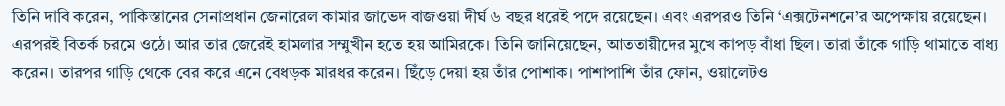তিনি দাবি করেন, পাকিস্তানের সেনাপ্রধান জেনারেল কামার জাভেদ বাজওয়া দীর্ঘ ৬ বছর ধরেই পদে রয়েছেন। এবং এরপরও তিনি ‘এক্সটেনশনে’র অপেক্ষায় রয়েছেন।
এরপরই বিতর্ক চরমে ওঠে। আর তার জেরেই হামলার সম্মুখীন হতে হয় আমিরকে। তিনি জানিয়েছেন, আততায়ীদের মুখে কাপড় বাঁধা ছিল। তারা তাঁকে গাড়ি থামাতে বাধ্য করেন। তারপর গাড়ি থেকে বের করে এনে বেধড়ক মারধর করেন। ছিঁড়ে দেয়া হয় তাঁর পোশাক। পাশাপাশি তাঁর ফোন, ওয়ালেটও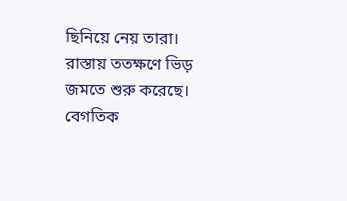ছিনিয়ে নেয় তারা। রাস্তায় ততক্ষণে ভিড় জমতে শুরু করেছে। বেগতিক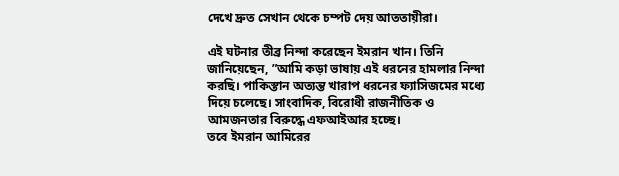দেখে দ্রুত সেখান থেকে চম্পট দেয় আততায়ীরা।

এই ঘটনার তীব্র নিন্দা করেছেন ইমরান খান। তিনি জানিয়েছেন, ”আমি কড়া ভাষায় এই ধরনের হামলার নিন্দা করছি। পাকিস্তান অত্যন্ত খারাপ ধরনের ফ্যাসিজমের মধ্যে দিয়ে চলেছে। সাংবাদিক, বিরোধী রাজনীতিক ও আমজনতার বিরুদ্ধে এফআইআর হচ্ছে।
তবে ইমরান আমিরের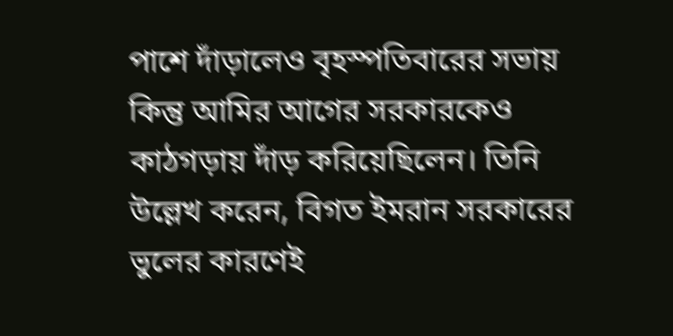পাশে দাঁড়ালেও বৃহস্পতিবারের সভায় কিন্তু আমির আগের সরকারকেও কাঠগড়ায় দাঁড় করিয়েছিলেন। তিনি উল্লেখ করেন, বিগত ইমরান সরকারের ভুলের কারণেই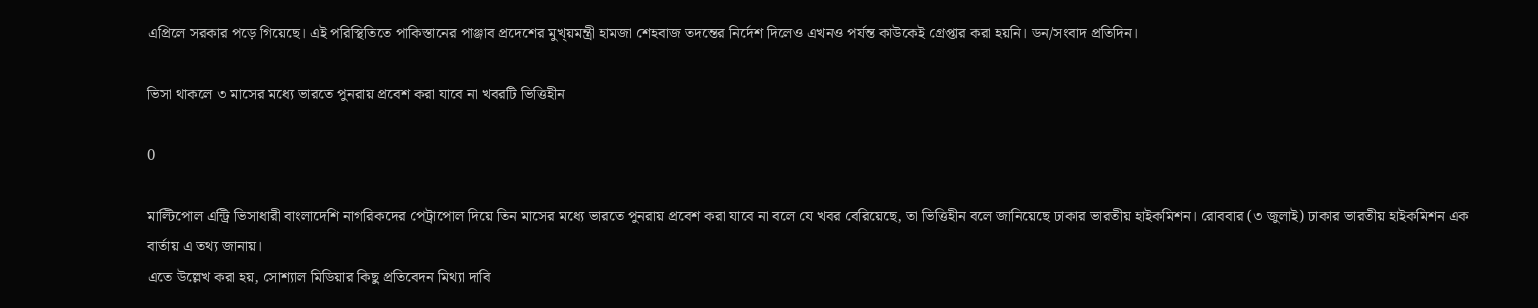এপ্রিলে সরকার পড়ে গিয়েছে। এই পরিস্থিতিতে পাকিস্তানের পাঞ্জাব প্রদেশের মুখ্য়মন্ত্রী হামজা শেহবাজ তদন্তের নির্দেশ দিলেও এখনও পর্যন্ত কাউকেই গ্রেপ্তার করা হয়নি। ডন/সংবাদ প্রতিদিন।

ভিসা থাকলে ৩ মাসের মধ্যে ভারতে পুনরায় প্রবেশ করা যাবে না খবরটি ভিত্তিহীন

0

মাল্টিপোল এন্ট্রি ভিসাধারী বাংলাদেশি নাগরিকদের পেট্রাপোল দিয়ে তিন মাসের মধ্যে ভারতে পুনরায় প্রবেশ করা যাবে না বলে যে খবর বেরিয়েছে, তা ভিত্তিহীন বলে জানিয়েছে ঢাকার ভারতীয় হাইকমিশন। রোববার (৩ জুলাই) ঢাকার ভারতীয় হাইকমিশন এক বার্তায় এ তথ্য জানায়।
এতে উল্লেখ করা হয়, সোশ্যাল মিডিয়ার কিছু প্রতিবেদন মিথ্যা দাবি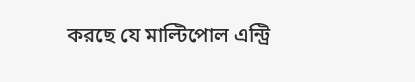করছে যে মাল্টিপোল এন্ট্রি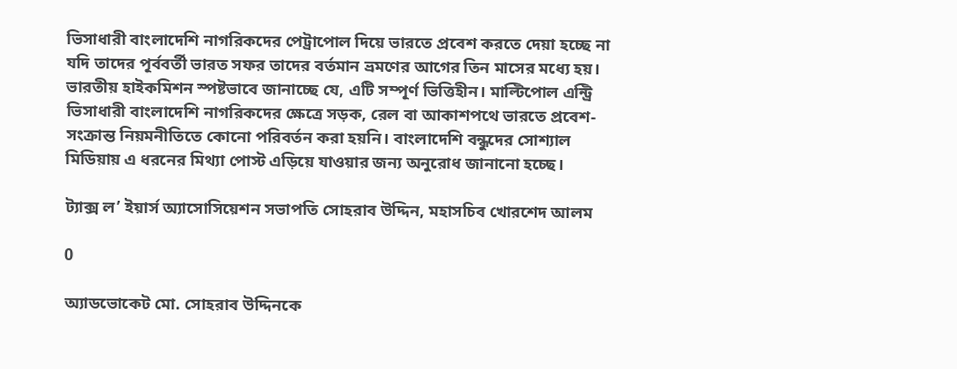ভিসাধারী বাংলাদেশি নাগরিকদের পেট্রাপোল দিয়ে ভারতে প্রবেশ করতে দেয়া হচ্ছে না যদি তাদের পূর্ববর্তী ভারত সফর তাদের বর্তমান ভ্রমণের আগের তিন মাসের মধ্যে হয়। ভারতীয় হাইকমিশন স্পষ্টভাবে জানাচ্ছে যে, এটি সম্পূর্ণ ভিত্তিহীন। মাল্টিপোল এন্ট্রি ভিসাধারী বাংলাদেশি নাগরিকদের ক্ষেত্রে সড়ক, রেল বা আকাশপথে ভারতে প্রবেশ-সংক্রান্ত নিয়মনীতিতে কোনো পরিবর্তন করা হয়নি। বাংলাদেশি বন্ধুদের সোশ্যাল মিডিয়ায় এ ধরনের মিথ্যা পোস্ট এড়িয়ে যাওয়ার জন্য অনুরোধ জানানো হচ্ছে।

ট্যাক্স ল’ ইয়ার্স অ্যাসোসিয়েশন সভাপতি সোহরাব উদ্দিন, মহাসচিব খোরশেদ আলম

0

অ্যাডভোকেট মো. সোহরাব উদ্দিনকে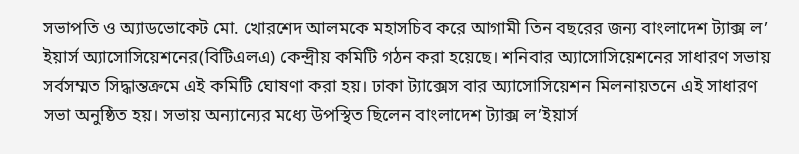সভাপতি ও অ্যাডভোকেট মো. খোরশেদ আলমকে মহাসচিব করে আগামী তিন বছরের জন্য বাংলাদেশ ট্যাক্স ল’ ইয়ার্স অ্যাসোসিয়েশনের(বিটিএলএ) কেন্দ্রীয় কমিটি গঠন করা হয়েছে। শনিবার অ্যাসোসিয়েশনের সাধারণ সভায় সর্বসম্মত সিদ্ধান্তক্রমে এই কমিটি ঘোষণা করা হয়। ঢাকা ট্যাক্সেস বার অ্যাসোসিয়েশন মিলনায়তনে এই সাধারণ সভা অনুষ্ঠিত হয়। সভায় অন্যান্যের মধ্যে উপস্থিত ছিলেন বাংলাদেশ ট্যাক্স ল’ইয়ার্স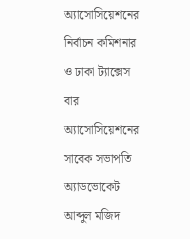অ্যাসোসিয়েশনের নির্বাচন কমিশনার ও ঢাকা ট্যাক্সেস বার অ্যাসোসিয়েশনের সাবেক সভাপতি অ্যাডভোকেট আব্দুল মজিদ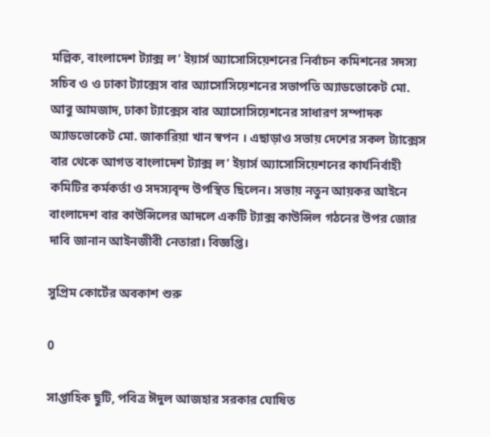মল্লিক, বাংলাদেশ ট্যাক্স ল’ ইয়ার্স অ্যাসোসিয়েশনের নির্বাচন কমিশনের সদস্য সচিব ও ও ঢাকা ট্যাক্সেস বার অ্যাসোসিয়েশনের সভাপতি অ্যাডভোকেট মো. আবু আমজাদ, ঢাকা ট্যাক্সেস বার অ্যাসোসিয়েশনের সাধারণ সম্পাদক অ্যাডভোকেট মো. জাকারিয়া খান স্বপন । এছাড়াও সভায় দেশের সকল ট্যাক্সেস বার থেকে আগত বাংলাদেশ ট্যাক্স ল’ ইয়ার্স অ্যাসোসিয়েশনের কার্যনির্বাহী কমিটির কর্মকর্তা ও সদস্যবৃন্দ উপস্থিত ছিলেন। সভায় নতুন আয়কর আইনে বাংলাদেশ বার কাউন্সিলের আদলে একটি ট্যাক্স কাউন্সিল গঠনের উপর জোর দাবি জানান আইনজীবী নেতারা। বিজ্ঞপ্তি।

সুপ্রিম কোর্টের অবকাশ শুরু

0

সাপ্তাহিক ছুটি, পবিত্র ঈদুল আজহার সরকার ঘোষিত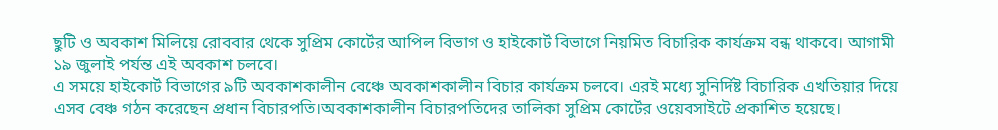ছুটি ও অবকাশ মিলিয়ে রোববার থেকে সুপ্রিম কোর্টের আপিল বিভাগ ও হাইকোর্ট বিভাগে নিয়মিত বিচারিক কার্যক্রম বন্ধ থাকবে। আগামী ১৯ জুলাই পর্যন্ত এই অবকাশ চলবে।
এ সময়ে হাইকোর্ট বিভাগের ৯টি অবকাশকালীন বেঞ্চে অবকাশকালীন বিচার কার্যক্রম চলবে। এরই মধ্যে সুনির্দিষ্ট বিচারিক এখতিয়ার দিয়ে এসব বেঞ্চ গঠন করেছেন প্রধান বিচারপতি।অবকাশকালীন বিচারপতিদের তালিকা সুপ্রিম কোর্টের ওয়েবসাইটে প্রকাশিত হয়েছে।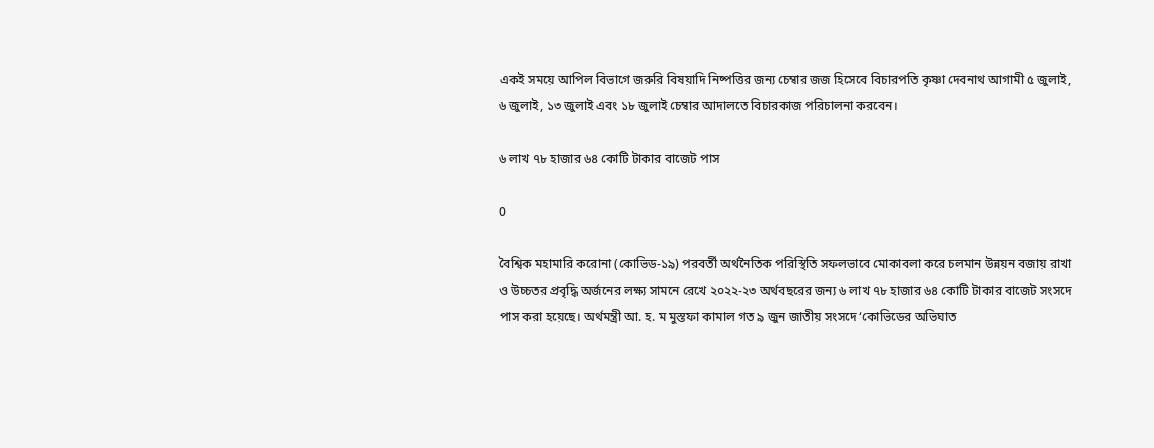একই সময়ে আপিল বিভাগে জরুরি বিষয়াদি নিষ্পত্তির জন্য চেম্বার জজ হিসেবে বিচারপতি কৃষ্ণা দেবনাথ আগামী ৫ জুলাই, ৬ জুলাই, ১৩ জুলাই এবং ১৮ জুলাই চেম্বার আদালতে বিচারকাজ পরিচালনা করবেন।

৬ লাখ ৭৮ হাজার ৬৪ কোটি টাকার বাজেট পাস

0

বৈশ্বিক মহামারি করোনা (কোভিড-১৯) পরবর্তী অর্থনৈতিক পরিস্থিতি সফলভাবে মোকাবলা করে চলমান উন্নয়ন বজায় রাখা ও উচ্চতর প্রবৃদ্ধি অর্জনের লক্ষ্য সামনে রেখে ২০২২-২৩ অর্থবছরের জন্য ৬ লাখ ৭৮ হাজার ৬৪ কোটি টাকার বাজেট সংসদে পাস করা হয়েছে। অর্থমন্ত্রী আ. হ. ম মুস্তফা কামাল গত ৯ জুন জাতীয় সংসদে ‘কোভিডের অভিঘাত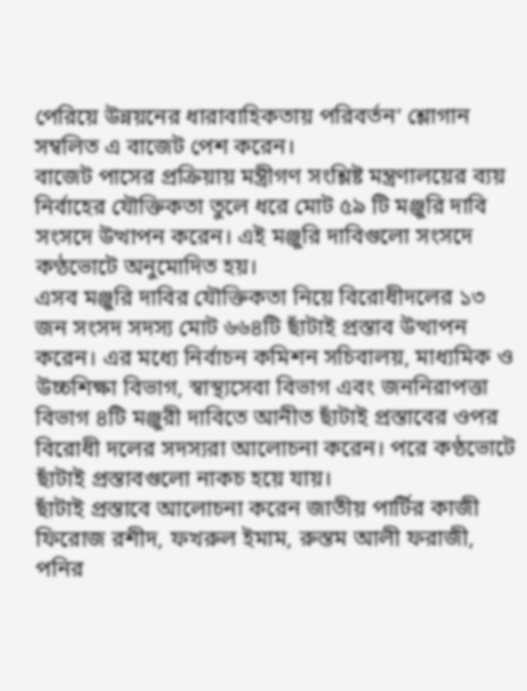পেরিয়ে উন্নয়নের ধারাবাহিকতায় পরিবর্তন’ শ্লোগান সম্বলিত এ বাজেট পেশ করেন।
বাজেট পাসের প্রক্রিয়ায় মন্ত্রীগণ সংশ্লিষ্ট মন্ত্রণালয়ের ব্যয় নির্বাহের যৌক্তিকতা তুলে ধরে মোট ৫৯ টি মঞ্জুরি দাবি সংসদে উত্থাপন করেন। এই মঞ্জুরি দাবিগুলো সংসদে কণ্ঠভোটে অনুমোদিত হয়।
এসব মঞ্জুরি দাবির যৌক্তিকতা নিয়ে বিরোধীদলের ১৩ জন সংসদ সদস্য মোট ৬৬৪টি ছাঁটাই প্রস্তাব উত্থাপন করেন। এর মধ্যে নির্বাচন কমিশন সচিবালয়, মাধ্যমিক ও উচ্চশিক্ষা বিভাগ, স্বাস্থ্যসেবা বিভাগ এবং জননিরাপত্তা বিভাগ ৪টি মঞ্জুরী দাবিতে আনীত ছাঁটাই প্রস্তাবের ওপর বিরোধী দলের সদস্যরা আলোচনা করেন। পরে কণ্ঠভোটে ছাঁটাই প্রস্তাবগুলো নাকচ হয়ে যায়।
ছাঁটাই প্রস্তাবে আলোচনা করেন জাতীয় পার্টির কাজী ফিরোজ রশীদ, ফখরুল ইমাম, রুস্তম আলী ফরাজী, পনির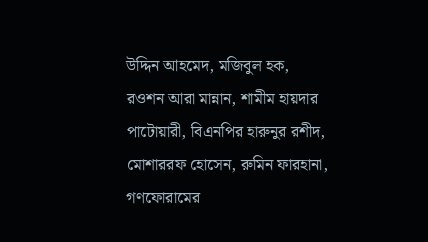উদ্দিন আহমেদ, মজিবুল হক, রওশন আরা মান্নান, শামীম হায়দার পাটোয়ারী, বিএনপির হারুনুর রশীদ, মোশাররফ হোসেন, রুমিন ফারহানা, গণফোরামের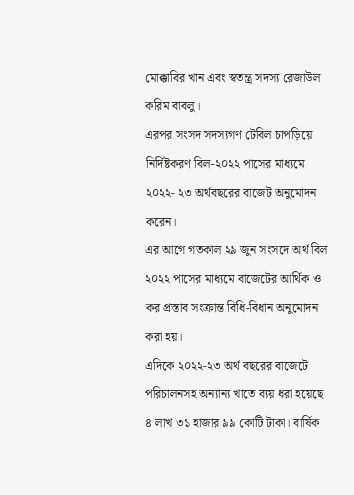মোক্কাবির খান এবং স্বতন্ত্র সদস্য রেজাউল করিম বাবলু।
এরপর সংসদ সদস্যগণ টেবিল চাপড়িয়ে নির্দিষ্টকরণ বিল-২০২২ পাসের মাধ্যমে ২০২২- ২৩ অর্থবছরের বাজেট অনুমোদন করেন।
এর আগে গতকাল ২৯ জুন সংসদে অর্থ বিল ২০২২ পাসের মাধ্যমে বাজেটের আর্থিক ও কর প্রস্তাব সংক্রান্ত বিধি-বিধান অনুমোদন করা হয়।
এদিকে ২০২২-২৩ অর্থ বছরের বাজেটে পরিচালনসহ অন্যান্য খাতে ব্যয় ধরা হয়েছে ৪ লাখ ৩১ হাজার ৯৯ কোটি টাকা। বার্ষিক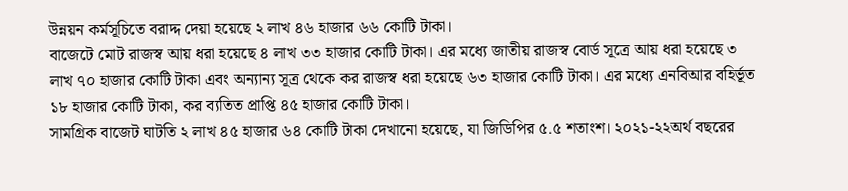উন্নয়ন কর্মসূচিতে বরাদ্দ দেয়া হয়েছে ২ লাখ ৪৬ হাজার ৬৬ কোটি টাকা।
বাজেটে মোট রাজস্ব আয় ধরা হয়েছে ৪ লাখ ৩৩ হাজার কোটি টাকা। এর মধ্যে জাতীয় রাজস্ব বোর্ড সূত্রে আয় ধরা হয়েছে ৩ লাখ ৭০ হাজার কোটি টাকা এবং অন্যান্য সূত্র থেকে কর রাজস্ব ধরা হয়েছে ৬৩ হাজার কোটি টাকা। এর মধ্যে এনবিআর বহির্ভূত ১৮ হাজার কোটি টাকা, কর ব্যতিত প্রাপ্তি ৪৫ হাজার কোটি টাকা।
সামগ্রিক বাজেট ঘাটতি ২ লাখ ৪৫ হাজার ৬৪ কোটি টাকা দেখানো হয়েছে, যা জিডিপির ৫.৫ শতাংশ। ২০২১-২২অর্থ বছরের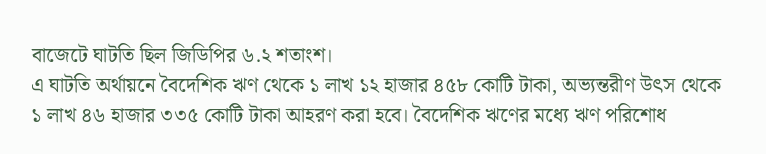বাজেটে ঘাটতি ছিল জিডিপির ৬.২ শতাংশ।
এ ঘাটতি অর্থায়নে বৈদেশিক ঋণ থেকে ১ লাখ ১২ হাজার ৪৫৮ কোটি টাকা, অভ্যন্তরীণ উৎস থেকে ১ লাখ ৪৬ হাজার ৩৩৫ কোটি টাকা আহরণ করা হবে। বৈদেশিক ঋণের মধ্যে ঋণ পরিশোধ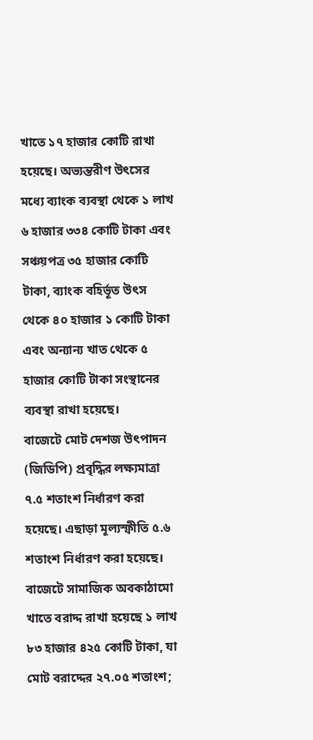খাতে ১৭ হাজার কোটি রাখা হয়েছে। অভ্যন্তরীণ উৎসের মধ্যে ব্যাংক ব্যবস্থা থেকে ১ লাখ ৬ হাজার ৩৩৪ কোটি টাকা এবং সঞ্চয়পত্র ৩৫ হাজার কোটি টাকা, ব্যাংক বহির্ভূত উৎস থেকে ৪০ হাজার ১ কোটি টাকা এবং অন্যান্য খাত থেকে ৫ হাজার কোটি টাকা সংস্থানের ব্যবস্থা রাখা হয়েছে।
বাজেটে মোট দেশজ উৎপাদন (জিডিপি) প্রবৃদ্ধির লক্ষ্যমাত্রা ৭.৫ শতাংশ নির্ধারণ করা হয়েছে। এছাড়া মূল্যস্ফীতি ৫.৬ শতাংশ নির্ধারণ করা হয়েছে।
বাজেটে সামাজিক অবকাঠামো খাতে বরাদ্দ রাখা হয়েছে ১ লাখ ৮৩ হাজার ৪২৫ কোটি টাকা, যা মোট বরাদ্দের ২৭.০৫ শতাংশ;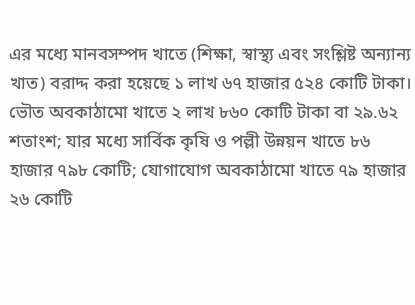এর মধ্যে মানবসম্পদ খাতে (শিক্ষা, স্বাস্থ্য এবং সংশ্লিষ্ট অন্যান্য খাত) বরাদ্দ করা হয়েছে ১ লাখ ৬৭ হাজার ৫২৪ কোটি টাকা। ভৌত অবকাঠামো খাতে ২ লাখ ৮৬০ কোটি টাকা বা ২৯.৬২ শতাংশ; যার মধ্যে সার্বিক কৃষি ও পল্লী উন্নয়ন খাতে ৮৬ হাজার ৭৯৮ কোটি; যোগাযোগ অবকাঠামো খাতে ৭৯ হাজার ২৬ কোটি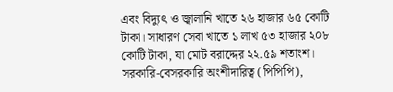এবং বিদ্যুৎ ও জ্বালানি খাতে ২৬ হাজার ৬৫ কোটি টাকা। সাধারণ সেবা খাতে ১ লাখ ৫৩ হাজার ২০৮ কোটি টাকা, যা মোট বরাদ্দের ২২.৫৯ শতাংশ। সরকারি-বেসরকারি অংশীদারিত্ব (পিপিপি),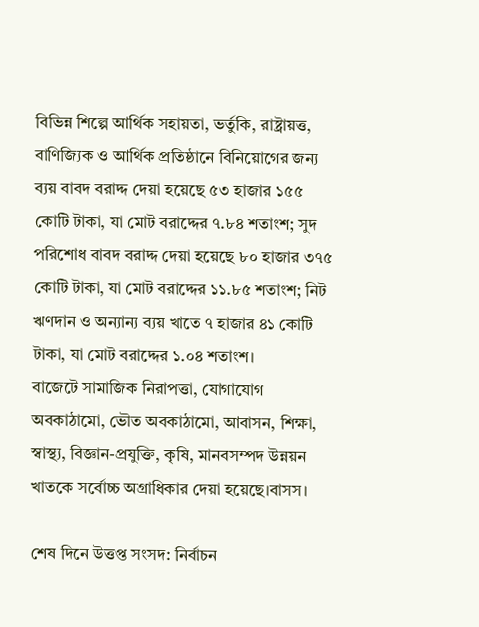বিভিন্ন শিল্পে আর্থিক সহায়তা, ভর্তুকি, রাষ্ট্রায়ত্ত, বাণিজ্যিক ও আর্থিক প্রতিষ্ঠানে বিনিয়োগের জন্য ব্যয় বাবদ বরাদ্দ দেয়া হয়েছে ৫৩ হাজার ১৫৫ কোটি টাকা, যা মোট বরাদ্দের ৭.৮৪ শতাংশ; সুদ পরিশোধ বাবদ বরাদ্দ দেয়া হয়েছে ৮০ হাজার ৩৭৫ কোটি টাকা, যা মোট বরাদ্দের ১১.৮৫ শতাংশ; নিট ঋণদান ও অন্যান্য ব্যয় খাতে ৭ হাজার ৪১ কোটি টাকা, যা মোট বরাদ্দের ১.০৪ শতাংশ।
বাজেটে সামাজিক নিরাপত্তা, যোগাযোগ অবকাঠামো, ভৌত অবকাঠামো, আবাসন, শিক্ষা, স্বাস্থ্য, বিজ্ঞান-প্রযুক্তি, কৃষি, মানবসম্পদ উন্নয়ন খাতকে সর্বোচ্চ অগ্রাধিকার দেয়া হয়েছে।বাসস।

শেষ দিনে উত্তপ্ত সংসদ: নির্বাচন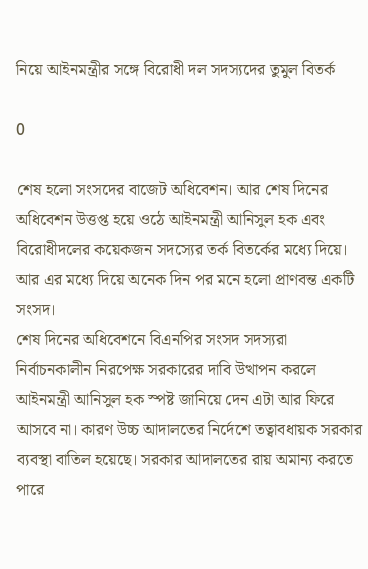নিয়ে আইনমন্ত্রীর সঙ্গে বিরোধী দল সদস্যদের তুমুল বিতর্ক

0

শেষ হলো সংসদের বাজেট অধিবেশন। আর শেষ দিনের অধিবেশন উত্তপ্ত হয়ে ওঠে আইনমন্ত্রী আনিসুল হক এবং বিরোধীদলের কয়েকজন সদস্যের তর্ক বিতর্কের মধ্যে দিয়ে। আর এর মধ্যে দিয়ে অনেক দিন পর মনে হলো প্রাণবন্ত একটি সংসদ।
শেষ দিনের অধিবেশনে বিএনপির সংসদ সদস্যরা নির্বাচনকালীন নিরপেক্ষ সরকারের দাবি উত্থাপন করলে আইনমন্ত্রী আনিসুল হক স্পষ্ট জানিয়ে দেন এটা আর ফিরে আসবে না। কারণ উচ্চ আদালতের নির্দেশে তত্বাবধায়ক সরকার ব্যবস্থা বাতিল হয়েছে। সরকার আদালতের রায় অমান্য করতে পারে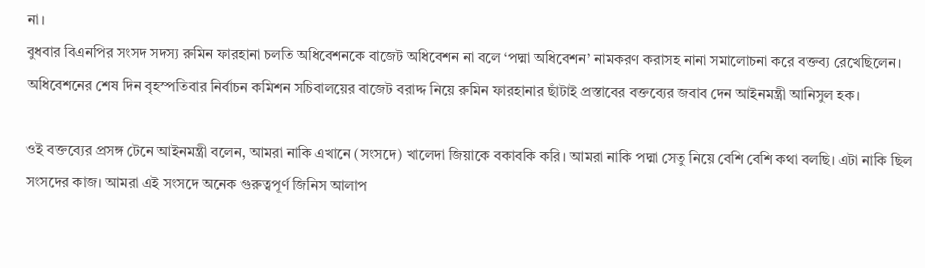না।
বুধবার বিএনপির সংসদ সদস্য রুমিন ফারহানা চলতি অধিবেশনকে বাজেট অধিবেশন না বলে ‘পদ্মা অধিবেশন’ নামকরণ করাসহ নানা সমালোচনা করে বক্তব্য রেখেছিলেন। অধিবেশনের শেষ দিন বৃহস্পতিবার নির্বাচন কমিশন সচিবালয়ের বাজেট বরাদ্দ নিয়ে রুমিন ফারহানার ছাঁটাই প্রস্তাবের বক্তব্যের জবাব দেন আইনমন্ত্রী আনিসুল হক।

ওই বক্তব্যের প্রসঙ্গ টেনে আইনমন্ত্রী বলেন, আমরা নাকি এখানে (সংসদে) খালেদা জিয়াকে বকাবকি করি। আমরা নাকি পদ্মা সেতু নিয়ে বেশি বেশি কথা বলছি। এটা নাকি ছিল সংসদের কাজ। আমরা এই সংসদে অনেক গুরুত্বপূর্ণ জিনিস আলাপ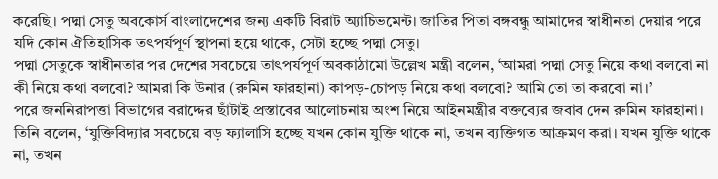করেছি। পদ্মা সেতু অবকোর্স বাংলাদেশের জন্য একটি বিরাট অ্যাচিভমেন্ট। জাতির পিতা বঙ্গবন্ধু আমাদের স্বাধীনতা দেয়ার পরে যদি কোন ঐতিহাসিক তৎপর্যপূর্ণ স্থাপনা হয়ে থাকে, সেটা হচ্ছে পদ্মা সেতু।
পদ্মা সেতুকে স্বাধীনতার পর দেশের সবচেয়ে তাৎপর্যপূর্ণ অবকাঠামো উল্লেখ মন্ত্রী বলেন, ‘আমরা পদ্মা সেতু নিয়ে কথা বলবো না কী নিয়ে কথা বলবো? আমরা কি উনার (রুমিন ফারহানা) কাপড়-চোপড় নিয়ে কথা বলবো? আমি তো তা করবো না।’
পরে জননিরাপত্তা বিভাগের বরাদ্দের ছাঁটাই প্রস্তাবের আলোচনায় অংশ নিয়ে আইনমন্ত্রীর বক্তব্যের জবাব দেন রুমিন ফারহানা। তিনি বলেন, ‘যুক্তিবিদ্যার সবচেয়ে বড় ফ্যালাসি হচ্ছে যখন কোন যুক্তি থাকে না, তখন ব্যক্তিগত আক্রমণ করা। যখন যুক্তি থাকে না, তখন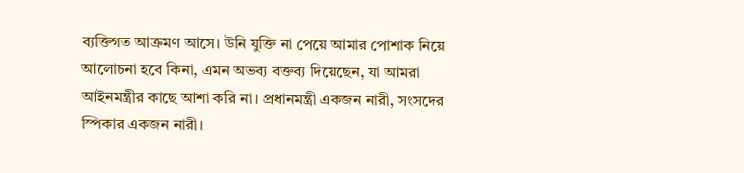ব্যক্তিগত আক্রমণ আসে। উনি যুক্তি না পেয়ে আমার পোশাক নিয়ে আলোচনা হবে কিনা, এমন অভব্য বক্তব্য দিয়েছেন, যা আমরা আইনমন্ত্রীর কাছে আশা করি না। প্রধানমন্ত্রী একজন নারী, সংসদের স্পিকার একজন নারী।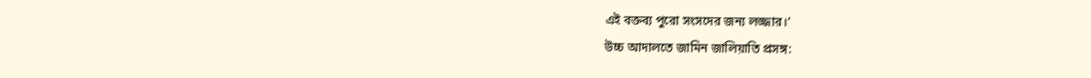এই বক্তব্য পুরো সংসদের জন্য লজ্জার।’
উচ্চ আদালতে জামিন জালিয়াতি প্রসঙ্গ: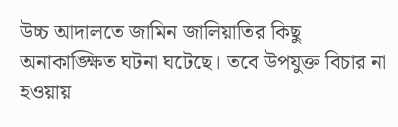উচ্চ আদালতে জামিন জালিয়াতির কিছু অনাকাঙ্ক্ষিত ঘটনা ঘটেছে। তবে উপযুক্ত বিচার না হওয়ায়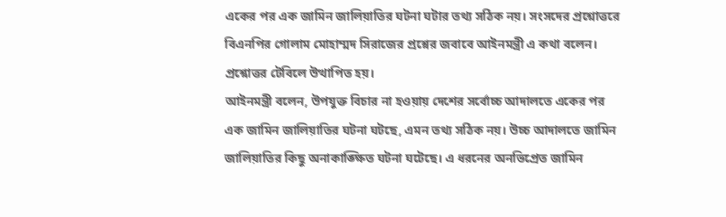একের পর এক জামিন জালিয়াতির ঘটনা ঘটার তথ্য সঠিক নয়। সংসদের প্রশ্নোত্তরে বিএনপির গোলাম মোহাম্মদ সিরাজের প্রশ্নের জবাবে আইনমন্ত্রী এ কথা বলেন। প্রশ্নোত্তর টেবিলে উত্থাপিত হয়।
আইনমন্ত্রী বলেন, উপযুক্ত বিচার না হওয়ায় দেশের সর্বোচ্চ আদালতে একের পর এক জামিন জালিয়াতির ঘটনা ঘটছে, এমন তথ্য সঠিক নয়। উচ্চ আদালতে জামিন জালিয়াতির কিছু অনাকাঙ্ক্ষিত ঘটনা ঘটেছে। এ ধরনের অনভিপ্রেত জামিন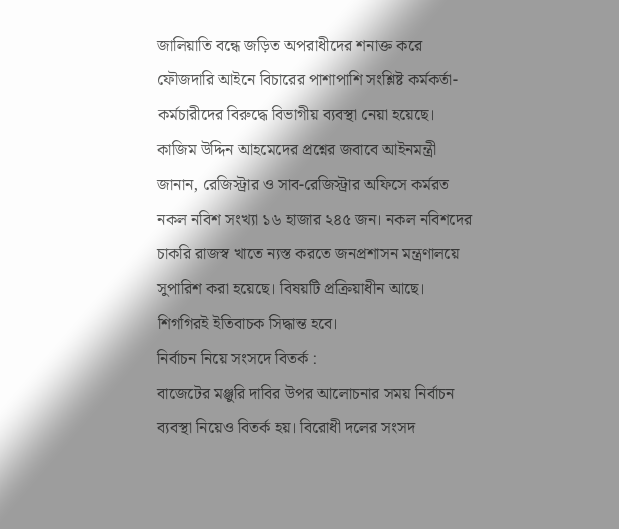জালিয়াতি বন্ধে জড়িত অপরাধীদের শনাক্ত করে ফৌজদারি আইনে বিচারের পাশাপাশি সংশ্লিষ্ট কর্মকর্তা-কর্মচারীদের বিরুদ্ধে বিভাগীয় ব্যবস্থা নেয়া হয়েছে।
কাজিম উদ্দিন আহমেদের প্রশ্নের জবাবে আইনমন্ত্রী জানান, রেজিস্ট্রার ও সাব-রেজিস্ট্রার অফিসে কর্মরত নকল নবিশ সংখ্যা ১৬ হাজার ২৪৫ জন। নকল নবিশদের চাকরি রাজস্ব খাতে ন্যস্ত করতে জনপ্রশাসন মন্ত্রণালয়ে সুপারিশ করা হয়েছে। বিষয়টি প্রক্রিয়াধীন আছে। শিগগিরই ইতিবাচক সিদ্ধান্ত হবে।
নির্বাচন নিয়ে সংসদে বিতর্ক :
বাজেটের মঞ্জুরি দাবির উপর আলোচনার সময় নির্বাচন ব্যবস্থা নিয়েও বিতর্ক হয়। বিরোধী দলের সংসদ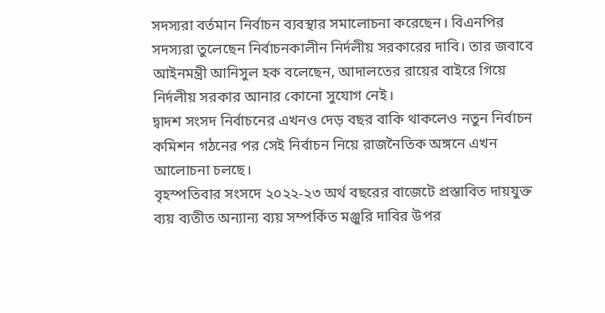সদস্যরা বর্তমান নির্বাচন ব্যবস্থার সমালোচনা করেছেন। বিএনপির সদস্যরা তুলেছেন নির্বাচনকালীন নির্দলীয় সরকারের দাবি। তার জবাবে আইনমন্ত্রী আনিসুল হক বলেছেন, আদালতের রায়ের বাইরে গিয়ে নির্দলীয় সরকার আনার কোনো সুযোগ নেই।
দ্বাদশ সংসদ নির্বাচনের এখনও দেড় বছর বাকি থাকলেও নতুন নির্বাচন কমিশন গঠনের পর সেই নির্বাচন নিয়ে রাজনৈতিক অঙ্গনে এখন আলোচনা চলছে।
বৃহস্পতিবার সংসদে ২০২২-২৩ অর্থ বছরের বাজেটে প্রস্তাবিত দায়যুক্ত ব্যয় ব্যতীত অন্যান্য ব্যয় সম্পর্কিত মঞ্জুরি দাবির উপর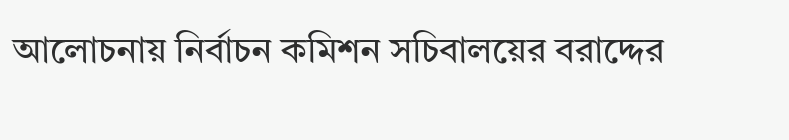আলোচনায় নির্বাচন কমিশন সচিবালয়ের বরাদ্দের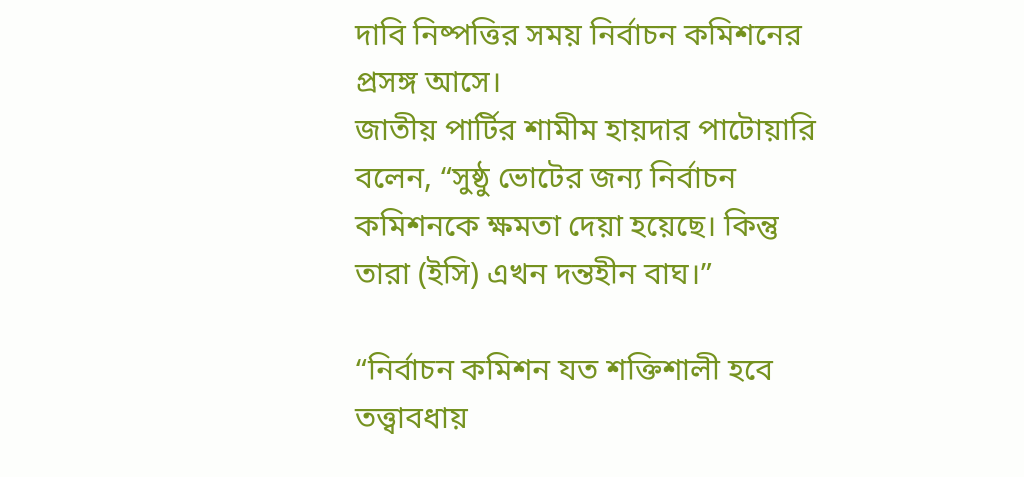দাবি নিষ্পত্তির সময় নির্বাচন কমিশনের প্রসঙ্গ আসে।
জাতীয় পার্টির শামীম হায়দার পাটোয়ারি বলেন, “সুষ্ঠু ভোটের জন্য নির্বাচন কমিশনকে ক্ষমতা দেয়া হয়েছে। কিন্তু তারা (ইসি) এখন দন্তহীন বাঘ।”

“নির্বাচন কমিশন যত শক্তিশালী হবে তত্ত্বাবধায়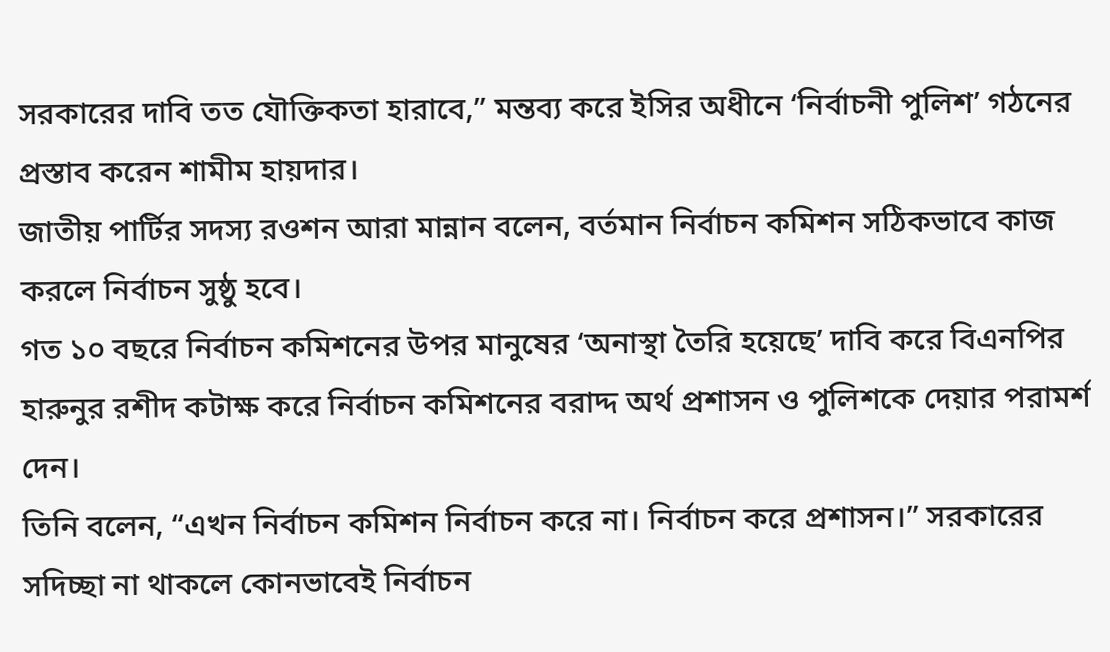সরকারের দাবি তত যৌক্তিকতা হারাবে,” মন্তব্য করে ইসির অধীনে ‘নির্বাচনী পুলিশ’ গঠনের প্রস্তাব করেন শামীম হায়দার।
জাতীয় পার্টির সদস্য রওশন আরা মান্নান বলেন, বর্তমান নির্বাচন কমিশন সঠিকভাবে কাজ করলে নির্বাচন সুষ্ঠু হবে।
গত ১০ বছরে নির্বাচন কমিশনের উপর মানুষের ‘অনাস্থা তৈরি হয়েছে’ দাবি করে বিএনপির হারুনুর রশীদ কটাক্ষ করে নির্বাচন কমিশনের বরাদ্দ অর্থ প্রশাসন ও পুলিশকে দেয়ার পরামর্শ দেন।
তিনি বলেন, “এখন নির্বাচন কমিশন নির্বাচন করে না। নির্বাচন করে প্রশাসন।” সরকারের সদিচ্ছা না থাকলে কোনভাবেই নির্বাচন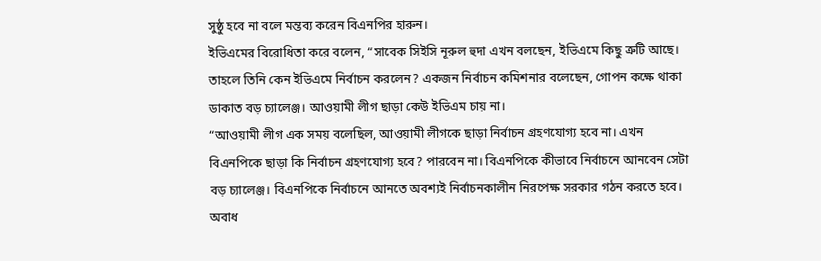সুষ্ঠু হবে না বলে মন্তব্য করেন বিএনপির হারুন।
ইভিএমের বিরোধিতা করে বলেন, “সাবেক সিইসি নূরুল হুদা এখন বলছেন, ইভিএমে কিছু ত্রুটি আছে। তাহলে তিনি কেন ইভিএমে নির্বাচন করলেন? একজন নির্বাচন কমিশনার বলেছেন, গোপন কক্ষে থাকা ডাকাত বড় চ্যালেঞ্জ। আওয়ামী লীগ ছাড়া কেউ ইভিএম চায় না।
“আওয়ামী লীগ এক সময় বলেছিল, আওয়ামী লীগকে ছাড়া নির্বাচন গ্রহণযোগ্য হবে না। এখন বিএনপিকে ছাড়া কি নির্বাচন গ্রহণযোগ্য হবে? পারবেন না। বিএনপিকে কীভাবে নির্বাচনে আনবেন সেটা বড় চ্যালেঞ্জ। বিএনপিকে নির্বাচনে আনতে অবশ্যই নির্বাচনকালীন নিরপেক্ষ সরকার গঠন করতে হবে। অবাধ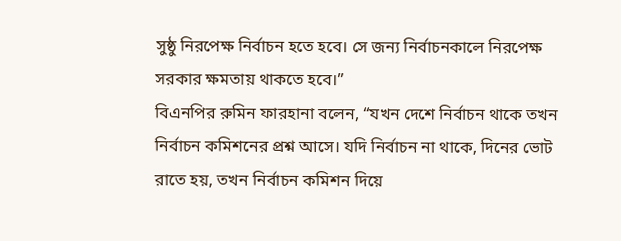সুষ্ঠু নিরপেক্ষ নির্বাচন হতে হবে। সে জন্য নির্বাচনকালে নিরপেক্ষ সরকার ক্ষমতায় থাকতে হবে।”
বিএনপির রুমিন ফারহানা বলেন, “যখন দেশে নির্বাচন থাকে তখন নির্বাচন কমিশনের প্রশ্ন আসে। যদি নির্বাচন না থাকে, দিনের ভোট রাতে হয়, তখন নির্বাচন কমিশন দিয়ে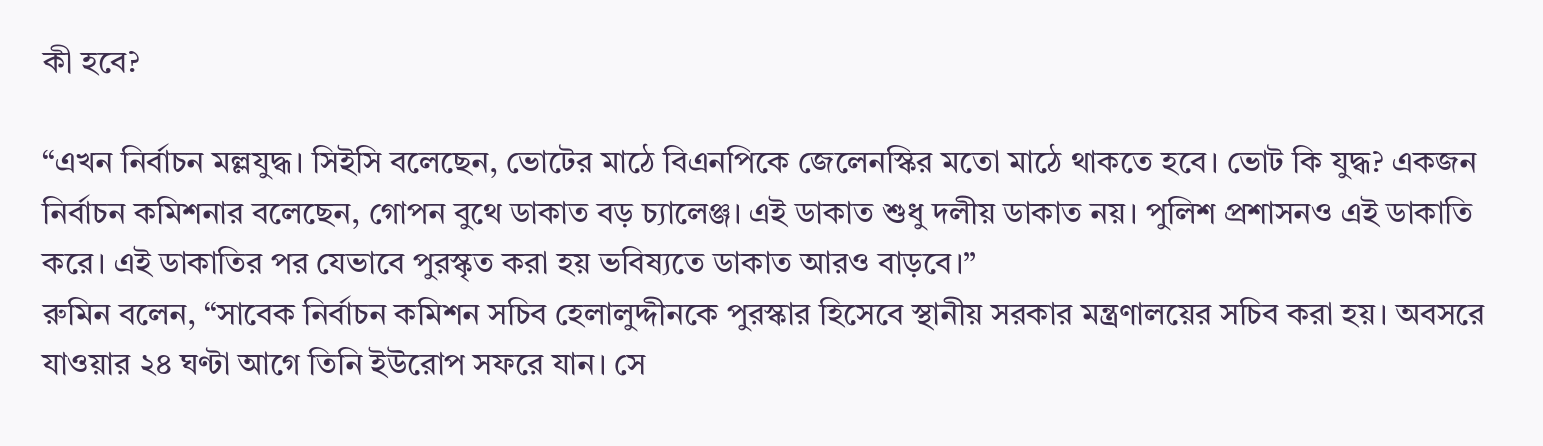কী হবে?

“এখন নির্বাচন মল্লযুদ্ধ। সিইসি বলেছেন, ভোটের মাঠে বিএনপিকে জেলেনস্কির মতো মাঠে থাকতে হবে। ভোট কি যুদ্ধ? একজন নির্বাচন কমিশনার বলেছেন, গোপন বুথে ডাকাত বড় চ্যালেঞ্জ। এই ডাকাত শুধু দলীয় ডাকাত নয়। পুলিশ প্রশাসনও এই ডাকাতি করে। এই ডাকাতির পর যেভাবে পুরস্কৃত করা হয় ভবিষ্যতে ডাকাত আরও বাড়বে।”
রুমিন বলেন, “সাবেক নির্বাচন কমিশন সচিব হেলালুদ্দীনকে পুরস্কার হিসেবে স্থানীয় সরকার মন্ত্রণালয়ের সচিব করা হয়। অবসরে যাওয়ার ২৪ ঘণ্টা আগে তিনি ইউরোপ সফরে যান। সে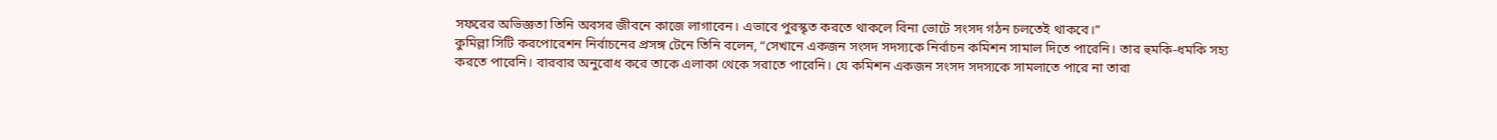সফরের অভিজ্ঞতা তিনি অবসর জীবনে কাজে লাগাবেন। এভাবে পুরস্কৃত করতে থাকলে বিনা ভোটে সংসদ গঠন চলতেই থাকবে।”
কুমিল্লা সিটি করপোরেশন নির্বাচনের প্রসঙ্গ টেনে তিনি বলেন, “সেখানে একজন সংসদ সদস্যকে নির্বাচন কমিশন সামাল দিতে পারেনি। তার হুমকি-ধমকি সহ্য করতে পারেনি। বারবার অনুরোধ করে তাকে এলাকা থেকে সরাতে পারেনি। যে কমিশন একজন সংসদ সদস্যকে সামলাতে পারে না তারা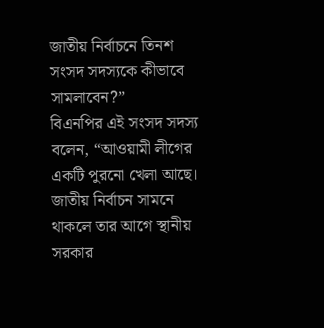জাতীয় নির্বাচনে তিনশ সংসদ সদস্যকে কীভাবে সামলাবেন?”
বিএনপির এই সংসদ সদস্য বলেন, “আওয়ামী লীগের একটি পুরনো খেলা আছে। জাতীয় নির্বাচন সামনে থাকলে তার আগে স্থানীয় সরকার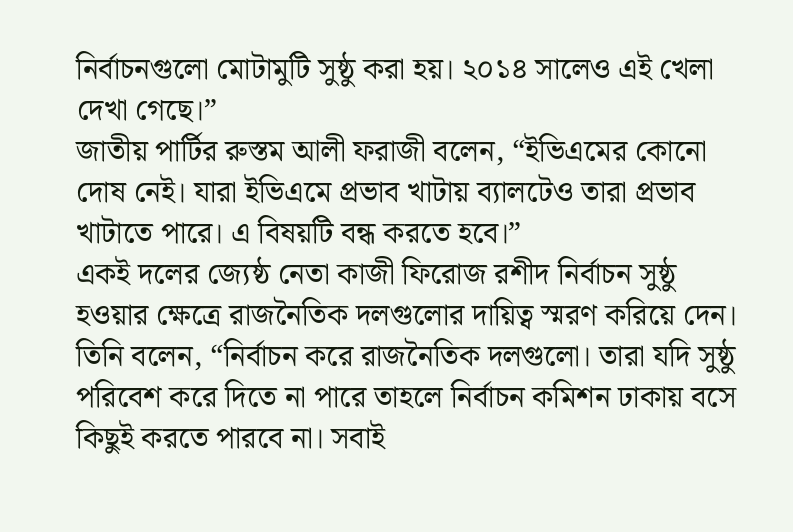নির্বাচনগুলো মোটামুটি সুষ্ঠু করা হয়। ২০১৪ সালেও এই খেলা দেখা গেছে।”
জাতীয় পার্টির রুস্তম আলী ফরাজী বলেন, “ইভিএমের কোনো দোষ নেই। যারা ইভিএমে প্রভাব খাটায় ব্যালটেও তারা প্রভাব খাটাতে পারে। এ বিষয়টি বন্ধ করতে হবে।”
একই দলের জ্যেষ্ঠ নেতা কাজী ফিরোজ রশীদ নির্বাচন সুষ্ঠু হওয়ার ক্ষেত্রে রাজনৈতিক দলগুলোর দায়িত্ব স্মরণ করিয়ে দেন।
তিনি বলেন, “নির্বাচন করে রাজনৈতিক দলগুলো। তারা যদি সুষ্ঠু পরিবেশ করে দিতে না পারে তাহলে নির্বাচন কমিশন ঢাকায় বসে কিছুই করতে পারবে না। সবাই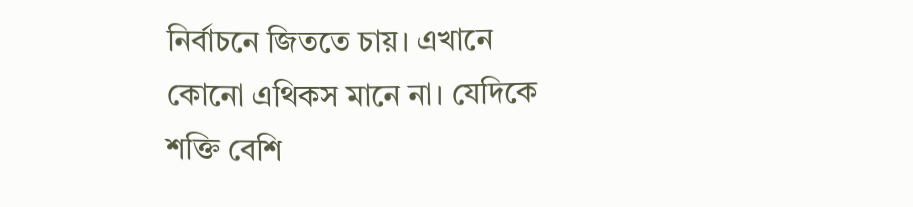নির্বাচনে জিততে চায়। এখানে কোনো এথিকস মানে না। যেদিকে শক্তি বেশি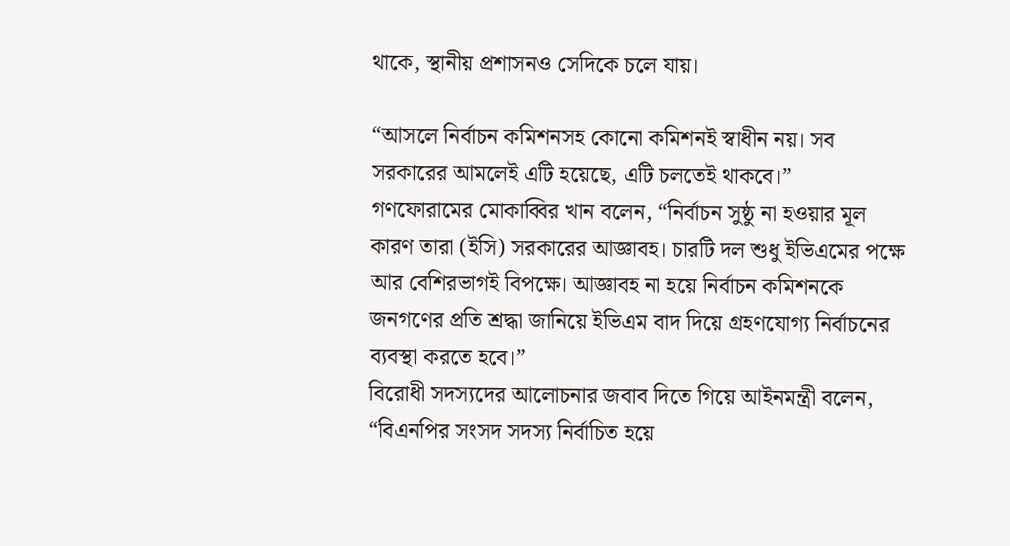থাকে, স্থানীয় প্রশাসনও সেদিকে চলে যায়।

“আসলে নির্বাচন কমিশনসহ কোনো কমিশনই স্বাধীন নয়। সব সরকারের আমলেই এটি হয়েছে, এটি চলতেই থাকবে।”
গণফোরামের মোকাব্বির খান বলেন, “নির্বাচন সুষ্ঠু না হওয়ার মূল কারণ তারা (ইসি) সরকারের আজ্ঞাবহ। চারটি দল শুধু ইভিএমের পক্ষে আর বেশিরভাগই বিপক্ষে। আজ্ঞাবহ না হয়ে নির্বাচন কমিশনকে জনগণের প্রতি শ্রদ্ধা জানিয়ে ইভিএম বাদ দিয়ে গ্রহণযোগ্য নির্বাচনের ব্যবস্থা করতে হবে।”
বিরোধী সদস্যদের আলোচনার জবাব দিতে গিয়ে আইনমন্ত্রী বলেন, “বিএনপির সংসদ সদস্য নির্বাচিত হয়ে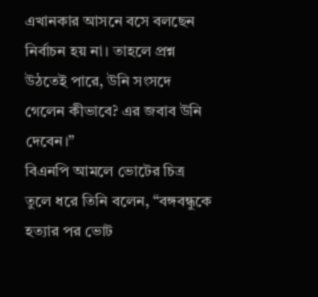এখানকার আসনে বসে বলছেন নির্বাচন হয় না। তাহলে প্রশ্ন উঠতেই পারে, উনি সংসদে গেলেন কীভাবে? এর জবাব উনি দেবেন।”
বিএনপি আমলে ভোটের চিত্র তুলে ধরে তিনি বলেন, “বঙ্গবন্ধুকে হত্যার পর ভোট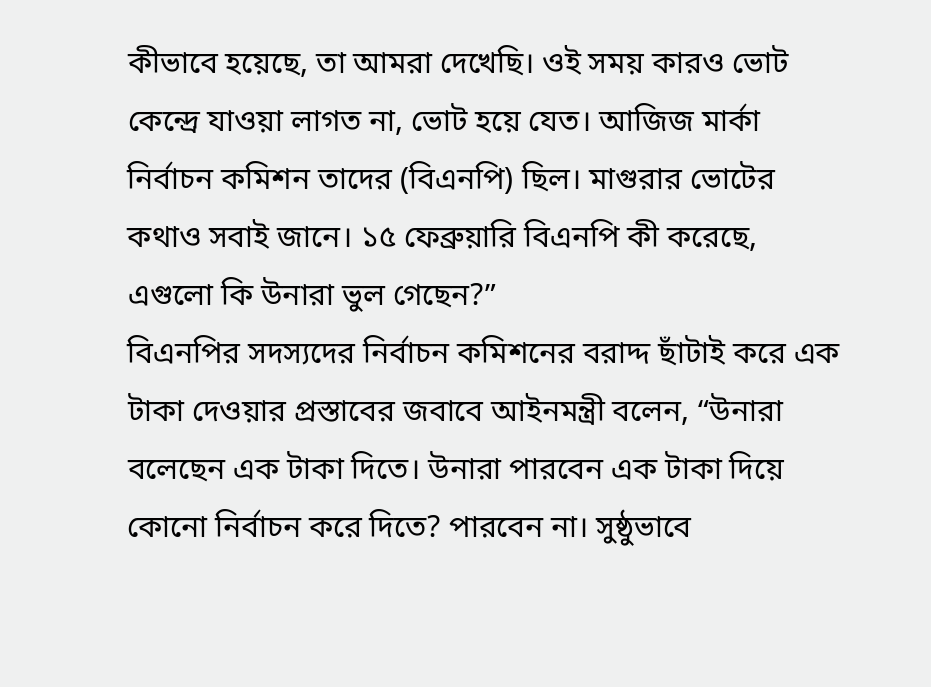কীভাবে হয়েছে, তা আমরা দেখেছি। ওই সময় কারও ভোট কেন্দ্রে যাওয়া লাগত না, ভোট হয়ে যেত। আজিজ মার্কা নির্বাচন কমিশন তাদের (বিএনপি) ছিল। মাগুরার ভোটের কথাও সবাই জানে। ১৫ ফেব্রুয়ারি বিএনপি কী করেছে, এগুলো কি উনারা ভুল গেছেন?”
বিএনপির সদস্যদের নির্বাচন কমিশনের বরাদ্দ ছাঁটাই করে এক টাকা দেওয়ার প্রস্তাবের জবাবে আইনমন্ত্রী বলেন, “উনারা বলেছেন এক টাকা দিতে। উনারা পারবেন এক টাকা দিয়ে কোনো নির্বাচন করে দিতে? পারবেন না। সুষ্ঠুভাবে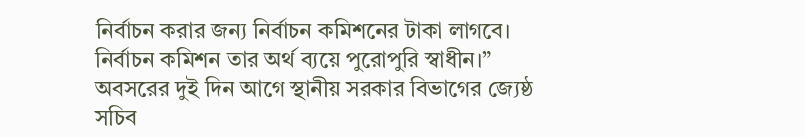নির্বাচন করার জন্য নির্বাচন কমিশনের টাকা লাগবে। নির্বাচন কমিশন তার অর্থ ব্যয়ে পুরোপুরি স্বাধীন।”
অবসরের দুই দিন আগে স্থানীয় সরকার বিভাগের জ্যেষ্ঠ সচিব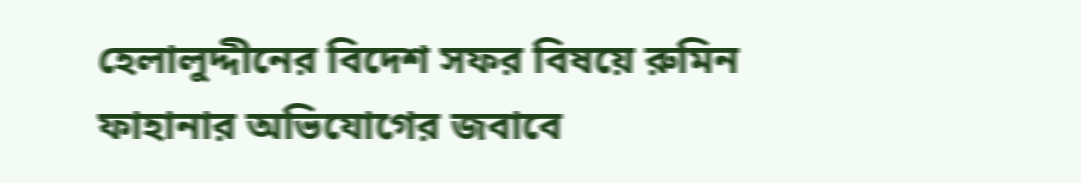হেলালুদ্দীনের বিদেশ সফর বিষয়ে রুমিন ফাহানার অভিযোগের জবাবে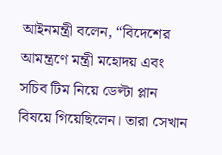আইনমন্ত্রী বলেন, “বিদেশের আমন্ত্রণে মন্ত্রী মহোদয় এবং সচিব টিম নিয়ে ডেল্টা প্লান বিষয়ে গিয়েছিলেন। তারা সেখান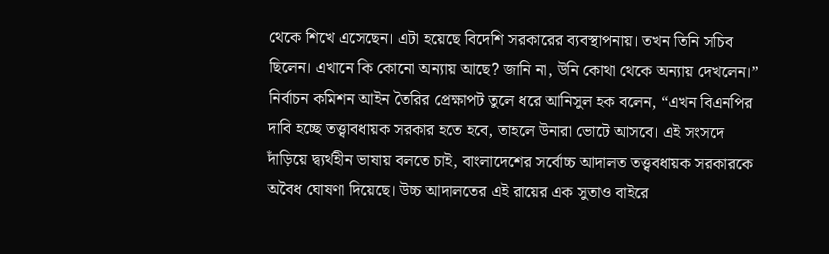থেকে শিখে এসেছেন। এটা হয়েছে বিদেশি সরকারের ব্যবস্থাপনায়। তখন তিনি সচিব ছিলেন। এখানে কি কোনো অন্যায় আছে? জানি না, উনি কোথা থেকে অন্যায় দেখলেন।”
নির্বাচন কমিশন আইন তৈরির প্রেক্ষাপট তুলে ধরে আনিসুল হক বলেন, “এখন বিএনপির দাবি হচ্ছে তত্ত্বাবধায়ক সরকার হতে হবে, তাহলে উনারা ভোটে আসবে। এই সংসদে দাঁড়িয়ে দ্ব্যর্থহীন ভাষায় বলতে চাই, বাংলাদেশের সর্বোচ্চ আদালত তত্ত্ববধায়ক সরকারকে অবৈধ ঘোষণা দিয়েছে। উচ্চ আদালতের এই রায়ের এক সুতাও বাইরে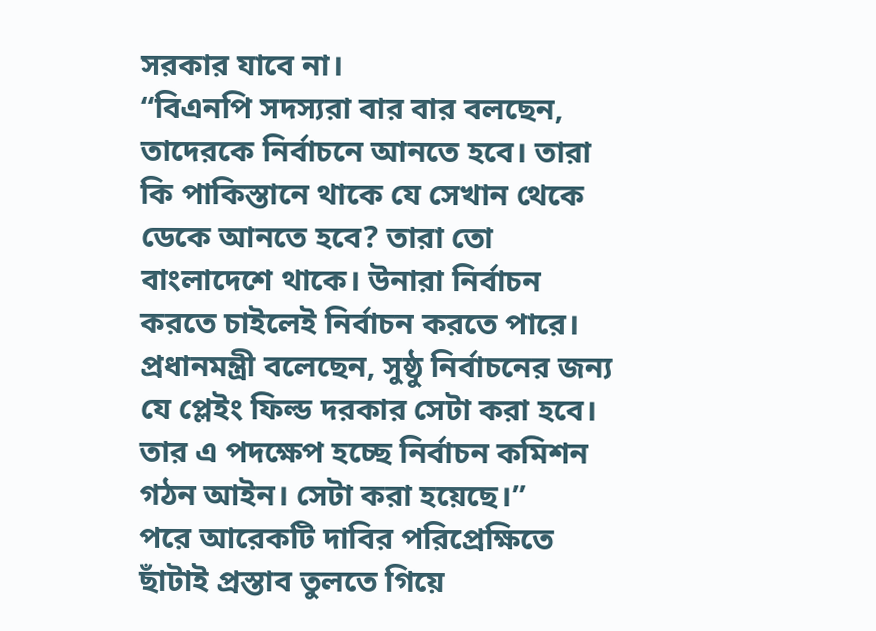সরকার যাবে না।
“বিএনপি সদস্যরা বার বার বলছেন, তাদেরকে নির্বাচনে আনতে হবে। তারা কি পাকিস্তানে থাকে যে সেখান থেকে ডেকে আনতে হবে? তারা তো বাংলাদেশে থাকে। উনারা নির্বাচন করতে চাইলেই নির্বাচন করতে পারে। প্রধানমন্ত্রী বলেছেন, সুষ্ঠু নির্বাচনের জন্য যে প্লেইং ফিল্ড দরকার সেটা করা হবে। তার এ পদক্ষেপ হচ্ছে নির্বাচন কমিশন গঠন আইন। সেটা করা হয়েছে।”
পরে আরেকটি দাবির পরিপ্রেক্ষিতে ছাঁটাই প্রস্তাব তুলতে গিয়ে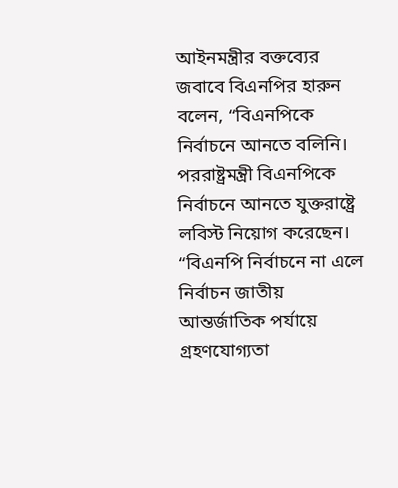আইনমন্ত্রীর বক্তব্যের জবাবে বিএনপির হারুন বলেন, “বিএনপিকে নির্বাচনে আনতে বলিনি। পররাষ্ট্রমন্ত্রী বিএনপিকে নির্বাচনে আনতে যুক্তরাষ্ট্রে লবিস্ট নিয়োগ করেছেন।
“বিএনপি নির্বাচনে না এলে নির্বাচন জাতীয় আন্তর্জাতিক পর্যায়ে গ্রহণযোগ্যতা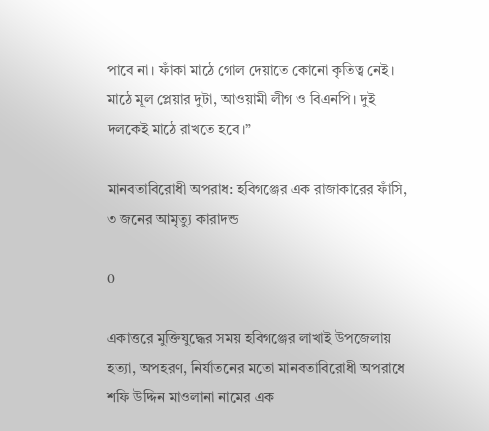পাবে না। ফাঁকা মাঠে গোল দেয়াতে কোনো কৃতিত্ব নেই। মাঠে মূল প্লেয়ার দুটা, আওয়ামী লীগ ও বিএনপি। দুই দলকেই মাঠে রাখতে হবে।”

মানবতাবিরোধী অপরাধ: হবিগঞ্জের এক রাজাকারের ফাঁসি, ৩ জনের আমৃত্যু কারাদন্ড

0

একাত্তরে মুক্তিযুদ্ধের সময় হবিগঞ্জের লাখাই উপজেলায় হত্যা, অপহরণ, নির্যাতনের মতো মানবতাবিরোধী অপরাধে শফি উদ্দিন মাওলানা নামের এক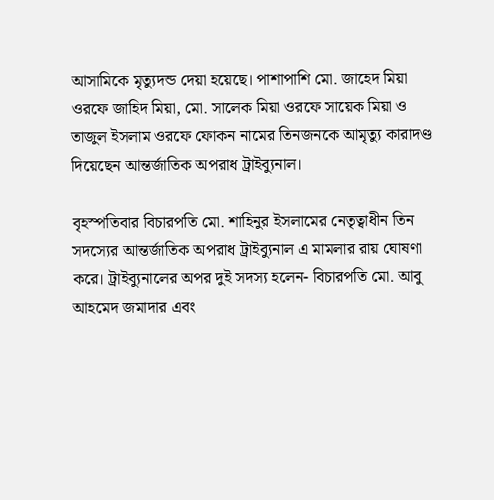আসামিকে মৃত্যুদন্ড দেয়া হয়েছে। পাশাপাশি মো. জাহেদ মিয়া ওরফে জাহিদ মিয়া, মো. সালেক মিয়া ওরফে সায়েক মিয়া ও তাজুল ইসলাম ওরফে ফোকন নামের তিনজনকে আমৃত্যু কারাদণ্ড দিয়েছেন আন্তর্জাতিক অপরাধ ট্রাইব্যুনাল।

বৃহস্পতিবার বিচারপতি মো. শাহিনুর ইসলামের নেতৃত্বাধীন তিন সদস্যের আন্তর্জাতিক অপরাধ ট্রাইব্যুনাল এ মামলার রায় ঘোষণা করে। ট্রাইব্যুনালের অপর দুই সদস্য হলেন- বিচারপতি মো. আবু আহমেদ জমাদার এবং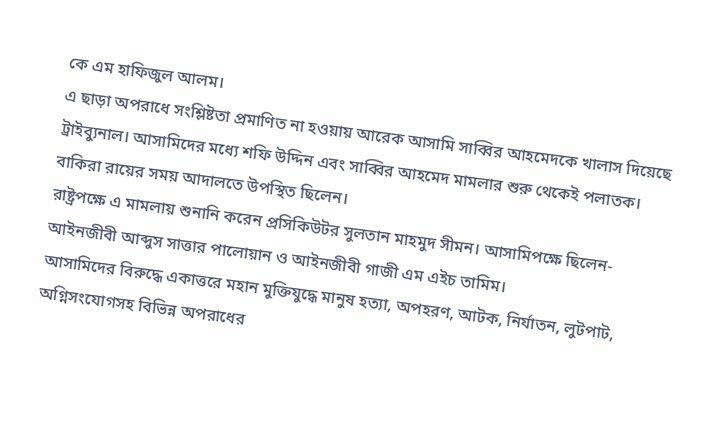কে এম হাফিজুল আলম।
এ ছাড়া অপরাধে সংশ্লিষ্টতা প্রমাণিত না হওয়ায় আরেক আসামি সাব্বির আহমেদকে খালাস দিয়েছে ট্রাইব্যুনাল। আসামিদের মধ্যে শফি উদ্দিন এবং সাব্বির আহমেদ মামলার শুরু থেকেই পলাতক। বাকিরা রায়ের সময় আদালতে উপস্থিত ছিলেন।
রাষ্ট্রপক্ষে এ মামলায় শুনানি করেন প্রসিকিউটর সুলতান মাহমুদ সীমন। আসামিপক্ষে ছিলেন-আইনজীবী আব্দুস সাত্তার পালোয়ান ও আইনজীবী গাজী এম এইচ তামিম।
আসামিদের বিরুদ্ধে একাত্তরে মহান মুক্তিযুদ্ধে মানুষ হত্যা, অপহরণ, আটক, নির্যাতন, লুটপাট, অগ্নিসংযোগসহ বিভিন্ন অপরাধের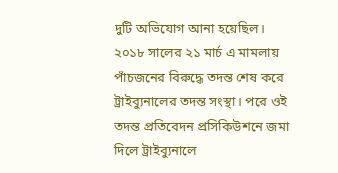দুটি অভিযোগ আনা হয়েছিল।
২০১৮ সালের ২১ মার্চ এ মামলায় পাঁচজনের বিরুদ্ধে তদন্ত শেষ করে ট্রাইব্যুনালের তদন্ত সংস্থা। পরে ওই তদন্ত প্রতিবেদন প্রসিকিউশনে জমা দিলে ট্রাইব্যুনালে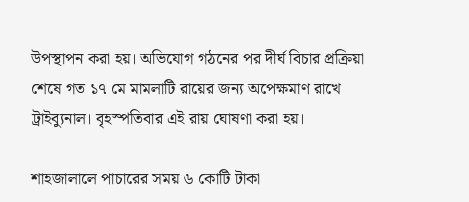উপস্থাপন করা হয়। অভিযোগ গঠনের পর দীর্ঘ বিচার প্রক্রিয়া শেষে গত ১৭ মে মামলাটি রায়ের জন্য অপেক্ষমাণ রাখে ট্রাইব্যুনাল। বৃহস্পতিবার এই রায় ঘোষণা করা হয়।

শাহজালালে পাচারের সময় ৬ কোটি টাকা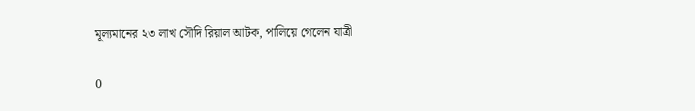মূল্যমানের ২৩ লাখ সৌদি রিয়াল আটক, পালিয়ে গেলেন যাত্রী

0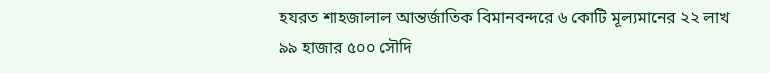হযরত শাহজালাল আন্তর্জাতিক বিমানবন্দরে ৬ কোটি মূল্যমানের ২২ লাখ ৯৯ হাজার ৫০০ সৌদি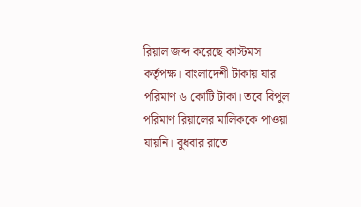রিয়াল জব্দ করেছে কাস্টমস কর্তৃপক্ষ। বাংলাদেশী টাকায় যার পরিমাণ ৬ কোটি টাকা। তবে বিপুল পরিমাণ রিয়ালের মালিককে পাওয়া যায়নি। বুধবার রাতে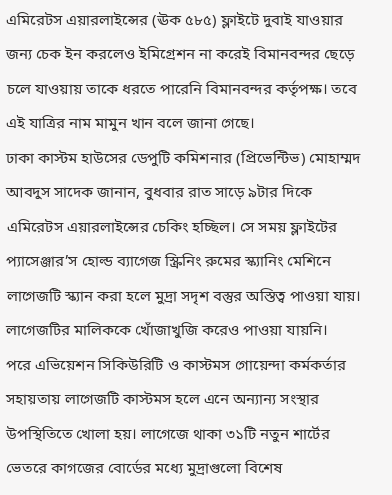এমিরেটস এয়ারলাইন্সের (ঊক ৫৮৫) ফ্লাইটে দুবাই যাওয়ার জন্য চেক ইন করলেও ইমিগ্রেশন না করেই বিমানবন্দর ছেড়ে চলে যাওয়ায় তাকে ধরতে পারেনি বিমানবন্দর কর্তৃপক্ষ। তবে এই যাত্রির নাম মামুন খান বলে জানা গেছে।
ঢাকা কাস্টম হাউসের ডেপুটি কমিশনার (প্রিভেন্টিভ) মোহাম্মদ আবদুস সাদেক জানান, বুধবার রাত সাড়ে ৯টার দিকে এমিরেটস এয়ারলাইন্সের চেকিং হচ্ছিল। সে সময় ফ্লাইটের প্যাসেঞ্জার’স হোল্ড ব্যাগেজ স্ক্রিনিং রুমের স্ক্যানিং মেশিনে লাগেজটি স্ক্যান করা হলে মুদ্রা সদৃশ বস্তুর অস্তিত্ব পাওয়া যায়। লাগেজটির মালিককে খোঁজাখুজি করেও পাওয়া যায়নি।
পরে এভিয়েশন সিকিউরিটি ও কাস্টমস গোয়েন্দা কর্মকর্তার সহায়তায় লাগেজটি কাস্টমস হলে এনে অন্যান্য সংস্থার উপস্থিতিতে খোলা হয়। লাগেজে থাকা ৩১টি নতুন শার্টের ভেতরে কাগজের বোর্ডের মধ্যে মুদ্রাগুলো বিশেষ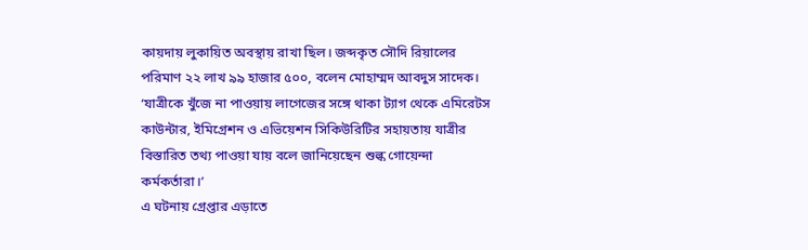কায়দায় লুকায়িত অবস্থায় রাখা ছিল। জব্দকৃত সৌদি রিয়ালের পরিমাণ ২২ লাখ ৯৯ হাজার ৫০০, বলেন মোহাম্মদ আবদুস সাদেক।
‘যাত্রীকে খুঁজে না পাওয়ায় লাগেজের সঙ্গে থাকা ট্যাগ থেকে এমিরেটস কাউন্টার, ইমিগ্রেশন ও এভিয়েশন সিকিউরিটির সহায়তায় যাত্রীর বিস্তারিত তথ্য পাওয়া যায় বলে জানিয়েছেন শুল্ক গোয়েন্দা কর্মকর্তারা।’
এ ঘটনায় গ্রেপ্তার এড়াতে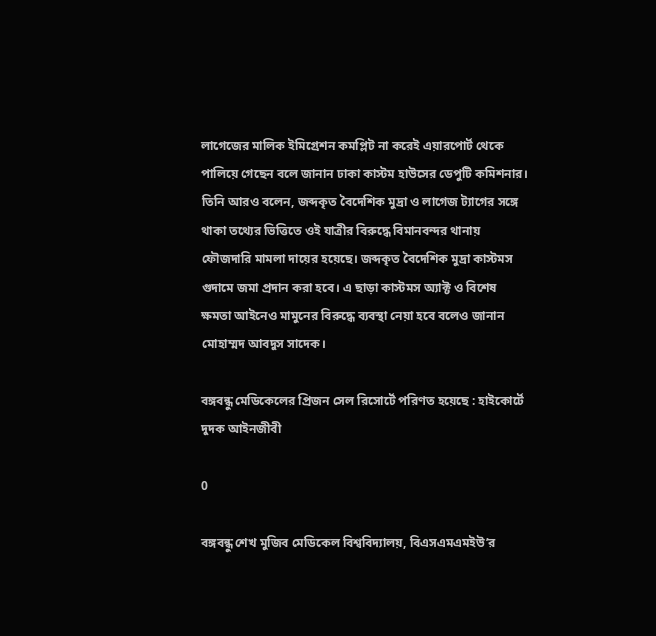লাগেজের মালিক ইমিগ্রেশন কমপ্লিট না করেই এয়ারপোর্ট থেকে পালিয়ে গেছেন বলে জানান ঢাকা কাস্টম হাউসের ডেপুটি কমিশনার। তিনি আরও বলেন, জব্দকৃত বৈদেশিক মুদ্রা ও লাগেজ ট্যাগের সঙ্গে থাকা তথ্যের ভিত্তিতে ওই যাত্রীর বিরুদ্ধে বিমানবন্দর থানায় ফৌজদারি মামলা দায়ের হয়েছে। জব্দকৃত বৈদেশিক মুদ্রা কাস্টমস গুদামে জমা প্রদান করা হবে। এ ছাড়া কাস্টমস অ্যাক্ট ও বিশেষ ক্ষমতা আইনেও মামুনের বিরুদ্ধে ব্যবস্থা নেয়া হবে বলেও জানান মোহাম্মদ আবদুস সাদেক।

বঙ্গবন্ধু মেডিকেলের প্রিজন সেল রিসোর্টে পরিণত হয়েছে : হাইকোর্টে দুদক আইনজীবী

0

বঙ্গবন্ধু শেখ মুজিব মেডিকেল বিশ্ববিদ্যালয়, বিএসএমএমইউ’র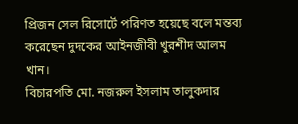প্রিজন সেল রিসোর্টে পরিণত হয়েছে বলে মন্তব্য করেছেন দুদকের আইনজীবী খুরশীদ আলম খান।
বিচারপতি মো. নজরুল ইসলাম তালুকদার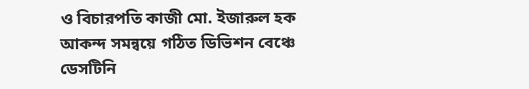ও বিচারপতি কাজী মো. ইজারুল হক আকন্দ সমন্বয়ে গঠিত ডিভিশন বেঞ্চে ডেসটিনি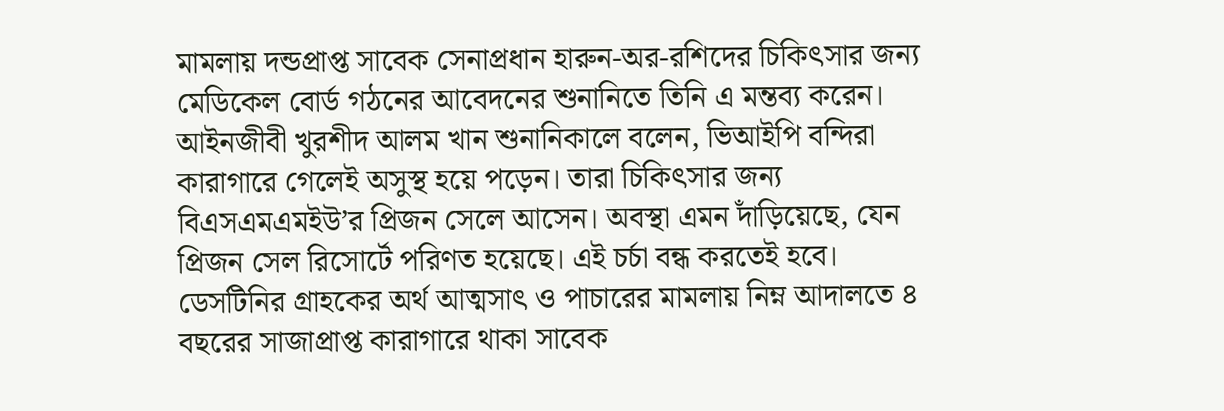মামলায় দন্ডপ্রাপ্ত সাবেক সেনাপ্রধান হারুন-অর-রশিদের চিকিৎসার জন্য মেডিকেল বোর্ড গঠনের আবেদনের শুনানিতে তিনি এ মন্তব্য করেন।
আইনজীবী খুরশীদ আলম খান শুনানিকালে বলেন, ভিআইপি বন্দিরা কারাগারে গেলেই অসুস্থ হয়ে পড়েন। তারা চিকিৎসার জন্য বিএসএমএমইউ’র প্রিজন সেলে আসেন। অবস্থা এমন দাঁড়িয়েছে, যেন প্রিজন সেল রিসোর্টে পরিণত হয়েছে। এই চর্চা বন্ধ করতেই হবে।
ডেসটিনির গ্রাহকের অর্থ আত্মসাৎ ও পাচারের মামলায় নিম্ন আদালতে ৪ বছরের সাজাপ্রাপ্ত কারাগারে থাকা সাবেক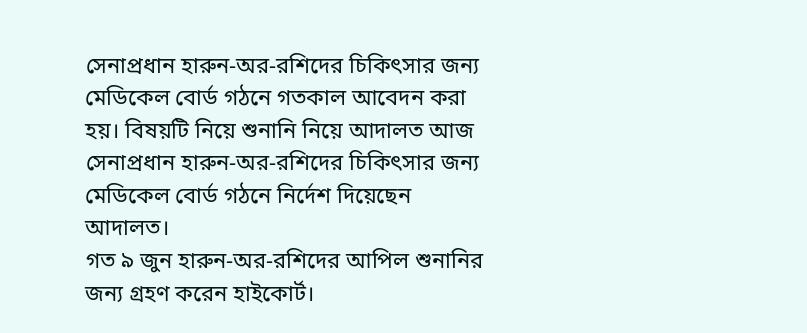সেনাপ্রধান হারুন-অর-রশিদের চিকিৎসার জন্য মেডিকেল বোর্ড গঠনে গতকাল আবেদন করা হয়। বিষয়টি নিয়ে শুনানি নিয়ে আদালত আজ সেনাপ্রধান হারুন-অর-রশিদের চিকিৎসার জন্য মেডিকেল বোর্ড গঠনে নির্দেশ দিয়েছেন আদালত।
গত ৯ জুন হারুন-অর-রশিদের আপিল শুনানির জন্য গ্রহণ করেন হাইকোর্ট।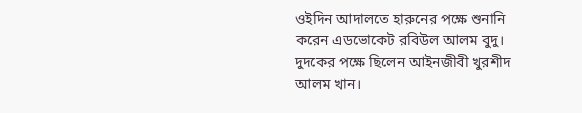ওইদিন আদালতে হারুনের পক্ষে শুনানি করেন এডভোকেট রবিউল আলম বুদু। দুদকের পক্ষে ছিলেন আইনজীবী খুরশীদ আলম খান।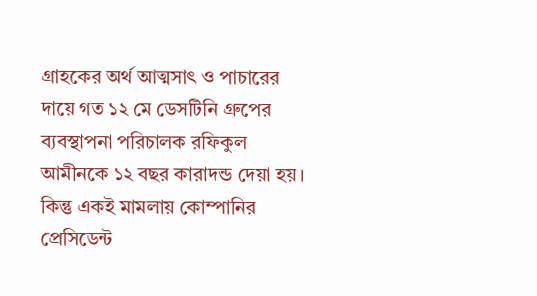গ্রাহকের অর্থ আত্মসাৎ ও পাচারের দায়ে গত ১২ মে ডেসটিনি গ্রুপের ব্যবস্থাপনা পরিচালক রফিকুল আমীনকে ১২ বছর কারাদন্ড দেয়া হয়। কিন্তু একই মামলায় কোম্পানির প্রেসিডেন্ট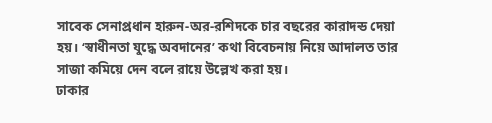সাবেক সেনাপ্রধান হারুন-অর-রশিদকে চার বছরের কারাদন্ড দেয়া হয়। ‘স্বাধীনতা যুদ্ধে অবদানের’ কথা বিবেচনায় নিয়ে আদালত তার সাজা কমিয়ে দেন বলে রায়ে উল্লেখ করা হয়।
ঢাকার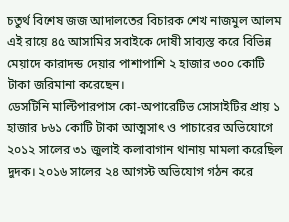চতুর্থ বিশেষ জজ আদালতের বিচারক শেখ নাজমুল আলম এই রায়ে ৪৫ আসামির সবাইকে দোষী সাব্যস্ত করে বিভিন্ন মেয়াদে কারাদন্ড দেয়ার পাশাপাশি ২ হাজার ৩০০ কোটি টাকা জরিমানা করেছেন।
ডেসটিনি মাল্টিপারপাস কো-অপারেটিভ সোসাইটির প্রায় ১ হাজার ৮৬১ কোটি টাকা আত্মসাৎ ও পাচারের অভিযোগে ২০১২ সালের ৩১ জুলাই কলাবাগান থানায় মামলা করেছিল দুদক। ২০১৬ সালের ২৪ আগস্ট অভিযোগ গঠন করে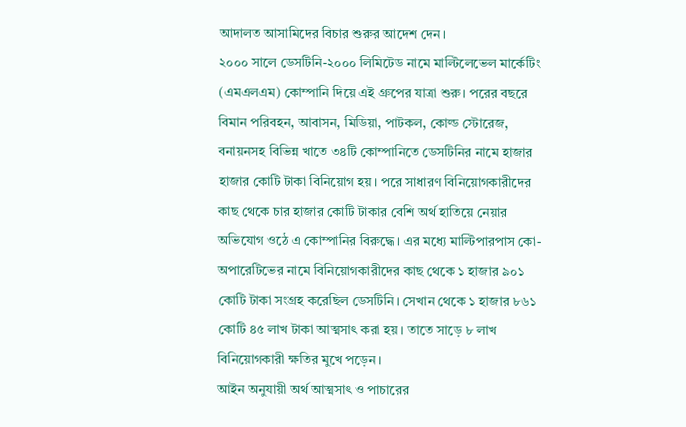আদালত আসামিদের বিচার শুরুর আদেশ দেন।
২০০০ সালে ডেসটিনি-২০০০ লিমিটেড নামে মাল্টিলেভেল মার্কেটিং (এমএলএম) কোম্পানি দিয়ে এই গ্রুপের যাত্রা শুরু। পরের বছরে বিমান পরিবহন, আবাসন, মিডিয়া, পাটকল, কোল্ড স্টোরেজ, বনায়নসহ বিভিন্ন খাতে ৩৪টি কোম্পানিতে ডেসটিনির নামে হাজার হাজার কোটি টাকা বিনিয়োগ হয়। পরে সাধারণ বিনিয়োগকারীদের কাছ থেকে চার হাজার কোটি টাকার বেশি অর্থ হাতিয়ে নেয়ার অভিযোগ ওঠে এ কোম্পানির বিরুদ্ধে। এর মধ্যে মাল্টিপারপাস কো-অপারেটিভের নামে বিনিয়োগকারীদের কাছ থেকে ১ হাজার ৯০১ কোটি টাকা সংগ্রহ করেছিল ডেসটিনি। সেখান থেকে ১ হাজার ৮৬১ কোটি ৪৫ লাখ টাকা আত্মসাৎ করা হয়। তাতে সাড়ে ৮ লাখ বিনিয়োগকারী ক্ষতির মুখে পড়েন।
আইন অনুযায়ী অর্থ আত্মসাৎ ও পাচারের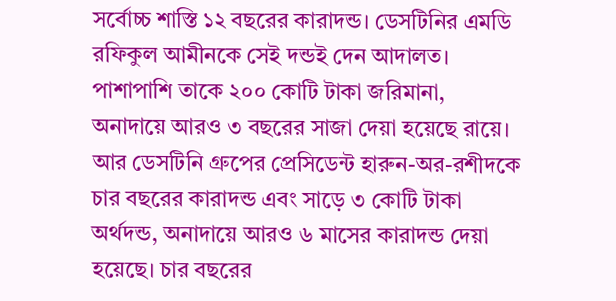সর্বোচ্চ শাস্তি ১২ বছরের কারাদন্ড। ডেসটিনির এমডি রফিকুল আমীনকে সেই দন্ডই দেন আদালত। পাশাপাশি তাকে ২০০ কোটি টাকা জরিমানা, অনাদায়ে আরও ৩ বছরের সাজা দেয়া হয়েছে রায়ে।
আর ডেসটিনি গ্রুপের প্রেসিডেন্ট হারুন-অর-রশীদকে চার বছরের কারাদন্ড এবং সাড়ে ৩ কোটি টাকা অর্থদন্ড, অনাদায়ে আরও ৬ মাসের কারাদন্ড দেয়া হয়েছে। চার বছরের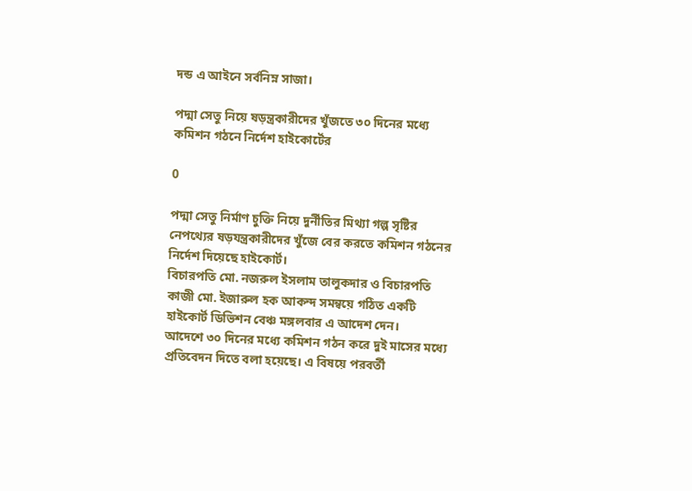দন্ড এ আইনে সর্বনিম্ন সাজা।

পদ্মা সেতু নিয়ে ষড়ন্ত্রকারীদের খুঁজতে ৩০ দিনের মধ্যে কমিশন গঠনে নির্দেশ হাইকোর্টের

0

পদ্মা সেতু নির্মাণ চুক্তি নিয়ে দুর্নীতির মিথ্যা গল্প সৃষ্টির নেপথ্যের ষড়যন্ত্রকারীদের খুঁজে বের করতে কমিশন গঠনের নির্দেশ দিয়েছে হাইকোর্ট।
বিচারপতি মো. নজরুল ইসলাম তালুকদার ও বিচারপতি কাজী মো. ইজারুল হক আকন্দ সমন্বয়ে গঠিত একটি হাইকোর্ট ডিভিশন বেঞ্চ মঙ্গলবার এ আদেশ দেন।
আদেশে ৩০ দিনের মধ্যে কমিশন গঠন করে দুই মাসের মধ্যে প্রতিবেদন দিতে বলা হয়েছে। এ বিষয়ে পরবর্তী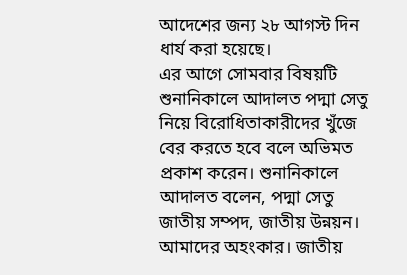আদেশের জন্য ২৮ আগস্ট দিন ধার্য করা হয়েছে।
এর আগে সোমবার বিষয়টি শুনানিকালে আদালত পদ্মা সেতু নিয়ে বিরোধিতাকারীদের খুঁজে বের করতে হবে বলে অভিমত প্রকাশ করেন। শুনানিকালে আদালত বলেন, পদ্মা সেতু জাতীয় সম্পদ, জাতীয় উন্নয়ন। আমাদের অহংকার। জাতীয়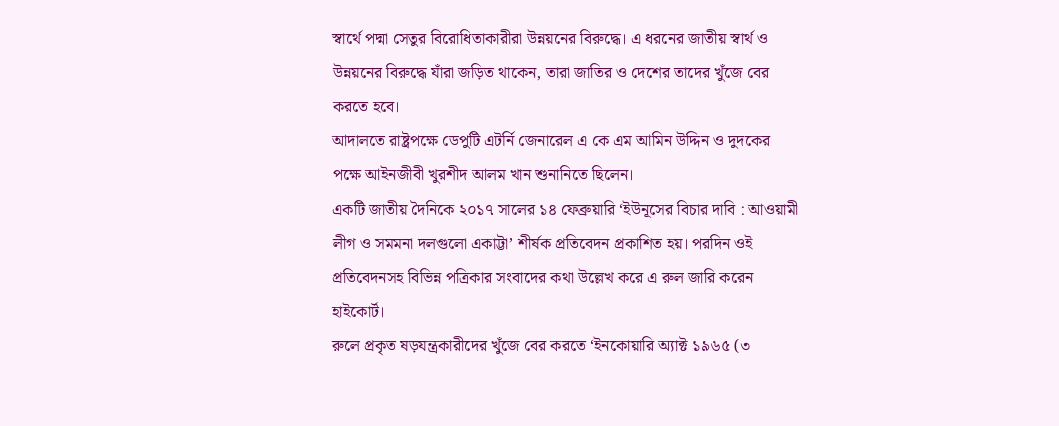স্বার্থে পদ্মা সেতুর বিরোধিতাকারীরা উন্নয়নের বিরুদ্ধে। এ ধরনের জাতীয় স্বার্থ ও উন্নয়নের বিরুদ্ধে যাঁরা জড়িত থাকেন, তারা জাতির ও দেশের তাদের খুঁজে বের করতে হবে।
আদালতে রাষ্ট্রপক্ষে ডেপুটি এটর্নি জেনারেল এ কে এম আমিন উদ্দিন ও দুদকের পক্ষে আইনজীবী খুরশীদ আলম খান শুনানিতে ছিলেন।
একটি জাতীয় দৈনিকে ২০১৭ সালের ১৪ ফেব্রুয়ারি ‘ইউনূসের বিচার দাবি : আওয়ামী লীগ ও সমমনা দলগুলো একাট্টা’ শীর্ষক প্রতিবেদন প্রকাশিত হয়। পরদিন ওই প্রতিবেদনসহ বিভিন্ন পত্রিকার সংবাদের কথা উল্লেখ করে এ রুল জারি করেন হাইকোর্ট।
রুলে প্রকৃত ষড়যন্ত্রকারীদের খুঁজে বের করতে ‘ইনকোয়ারি অ্যাক্ট ১৯৬৫ (৩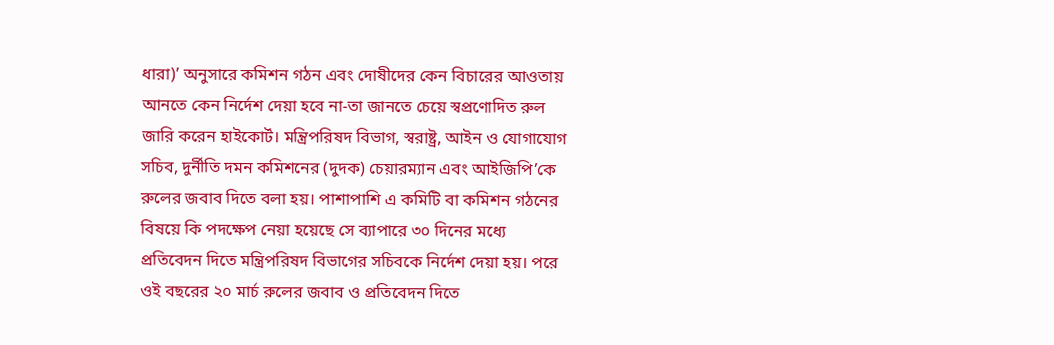ধারা)’ অনুসারে কমিশন গঠন এবং দোষীদের কেন বিচারের আওতায় আনতে কেন নির্দেশ দেয়া হবে না-তা জানতে চেয়ে স্বপ্রণোদিত রুল জারি করেন হাইকোর্ট। মন্ত্রিপরিষদ বিভাগ, স্বরাষ্ট্র, আইন ও যোগাযোগ সচিব, দুর্নীতি দমন কমিশনের (দুদক) চেয়ারম্যান এবং আইজিপি’কে রুলের জবাব দিতে বলা হয়। পাশাপাশি এ কমিটি বা কমিশন গঠনের বিষয়ে কি পদক্ষেপ নেয়া হয়েছে সে ব্যাপারে ৩০ দিনের মধ্যে প্রতিবেদন দিতে মন্ত্রিপরিষদ বিভাগের সচিবকে নির্দেশ দেয়া হয়। পরে ওই বছরের ২০ মার্চ রুলের জবাব ও প্রতিবেদন দিতে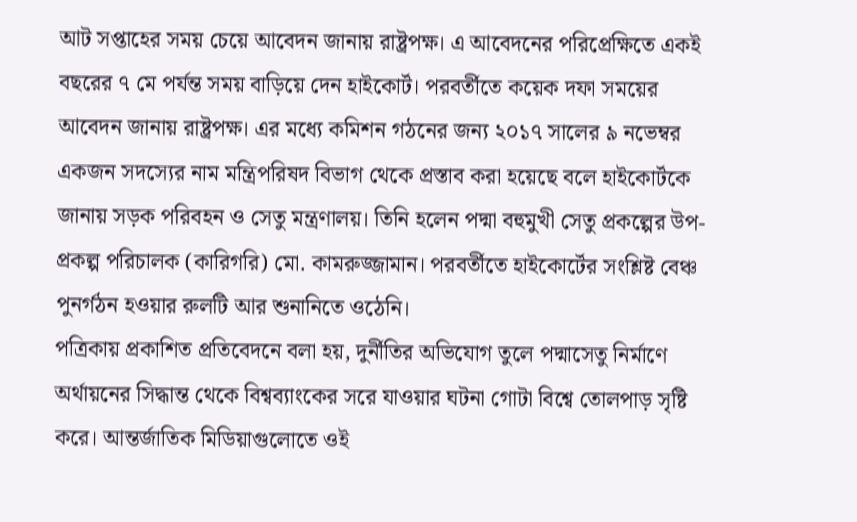আট সপ্তাহের সময় চেয়ে আবেদন জানায় রাষ্ট্রপক্ষ। এ আবেদনের পরিপ্রেক্ষিতে একই বছরের ৭ মে পর্যন্ত সময় বাড়িয়ে দেন হাইকোর্ট। পরবর্তীতে কয়েক দফা সময়ের আবেদন জানায় রাষ্ট্রপক্ষ। এর মধ্যে কমিশন গঠনের জন্য ২০১৭ সালের ৯ নভেম্বর একজন সদস্যের নাম মন্ত্রিপরিষদ বিভাগ থেকে প্রস্তাব করা হয়েছে বলে হাইকোর্টকে জানায় সড়ক পরিবহন ও সেতু মন্ত্রণালয়। তিনি হলেন পদ্মা বহুমুখী সেতু প্রকল্পের উপ-প্রকল্প পরিচালক (কারিগরি) মো. কামরুজ্জামান। পরবর্তীতে হাইকোর্টের সংশ্লিষ্ট বেঞ্চ পুনর্গঠন হওয়ার রুলটি আর শুনানিতে ওঠেনি।
পত্রিকায় প্রকাশিত প্রতিবেদনে বলা হয়, দুর্নীতির অভিযোগ তুলে পদ্মাসেতু নির্মাণে অর্থায়নের সিদ্ধান্ত থেকে বিশ্বব্যাংকের সরে যাওয়ার ঘটনা গোটা বিশ্বে তোলপাড় সৃষ্টি করে। আন্তর্জাতিক মিডিয়াগুলোতে ওই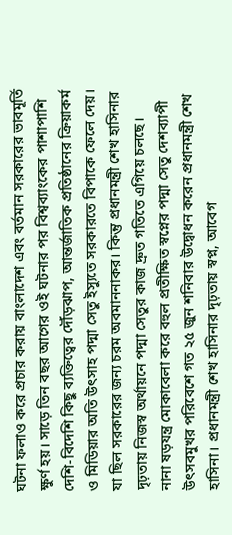ঘটনা ফলাও করে প্রচার করায় বাংলাদেশ এবং বর্তমান সরকারের ভাবমূর্তি ক্ষুর্ণ হয়। সাড়ে তিন বছর আগের ওই ঘটনার পর বিশ্বব্যাংকের পাশাপাশি দেশি-বিদেশি কিছু ব্যক্তিত্বের দৌঁড়ঝাপ, আন্তর্জাতিক প্রতিষ্ঠানের ক্রিয়াকর্ম ও মিডিয়ার অতি উৎসাহ পদ্মা সেতু ইস্যুতে সরকারতে বিপাকে ফেলে দেয়। যা ছিল সরকারের জন্য চরম অবমাননাকর। কিন্তু প্রধানমন্ত্রী শেখ হাসিনার দৃঢ়তায় নিজস্ব অর্থায়নে পদ্মা সেতুর কাজ দ্রুত গতিতে এগিয়ে চলছে।
নানা ষড়যন্ত্র মোকাবেলা করে বহুল প্রতীক্ষিত স্বপ্নের পদ্মা সেতু দেশব্যাপী উৎসবমুখর পরিবেশে গত ২৫ জুন শনিবার উদ্বোধন করেন প্রধানমন্ত্রী শেখ হাসিনা। প্রধানমন্ত্রী শেখ হাসিনার দৃঢ়তায় স্বপ্ন, আবেগ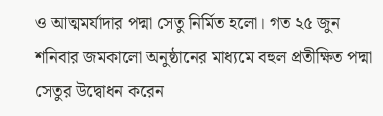ও আত্মমর্যাদার পদ্মা সেতু নির্মিত হলো। গত ২৫ জুন শনিবার জমকালো অনুষ্ঠানের মাধ্যমে বহুল প্রতীক্ষিত পদ্মা সেতুর উদ্বোধন করেন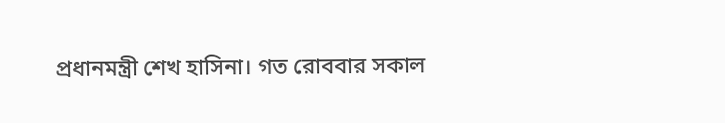প্রধানমন্ত্রী শেখ হাসিনা। গত রোববার সকাল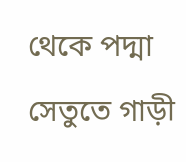থেকে পদ্মা সেতুতে গাড়ী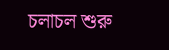চলাচল শুরু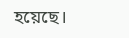হয়েছে।